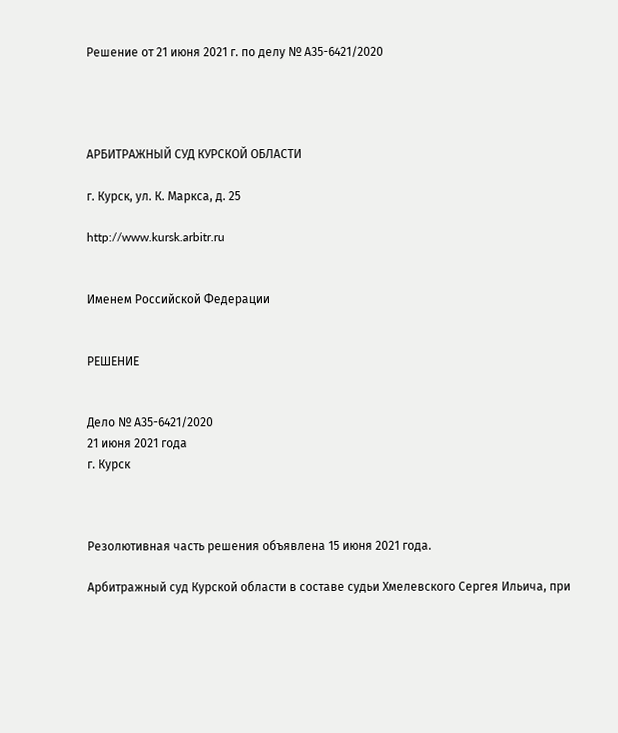Решение от 21 июня 2021 г. по делу № А35-6421/2020




АРБИТРАЖНЫЙ СУД КУРСКОЙ ОБЛАСТИ

г. Курск, ул. К. Маркса, д. 25

http://www.kursk.arbitr.ru


Именем Российской Федерации


РЕШЕНИЕ


Дело № А35-6421/2020
21 июня 2021 года
г. Курск



Резолютивная часть решения объявлена 15 июня 2021 года.

Арбитражный суд Курской области в составе судьи Хмелевского Сергея Ильича, при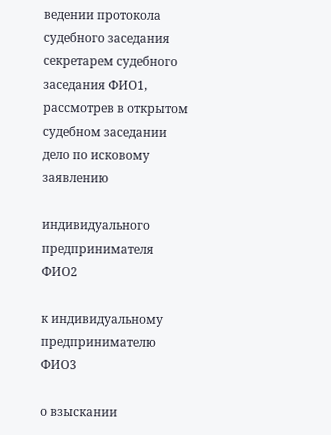ведении протокола судебного заседания секретарем судебного заседания ФИО1, рассмотрев в открытом судебном заседании дело по исковому заявлению

индивидуального предпринимателя ФИО2

к индивидуальному предпринимателю ФИО3

о взыскании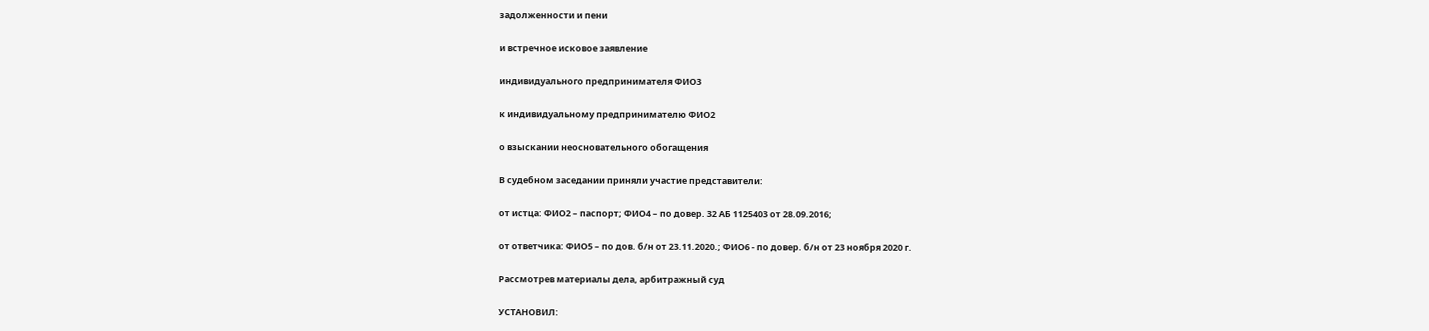задолженности и пени

и встречное исковое заявление

индивидуального предпринимателя ФИО3

к индивидуальному предпринимателю ФИО2

о взыскании неосновательного обогащения

В судебном заседании приняли участие представители:

от истца: ФИО2 – паспорт; ФИО4 – по довер. 32 АБ 1125403 от 28.09.2016;

от ответчика: ФИО5 – по дов. б/н от 23.11.2020.; ФИО6 - по довер. б/н от 23 ноября 2020 г.

Рассмотрев материалы дела, арбитражный суд

УСТАНОВИЛ: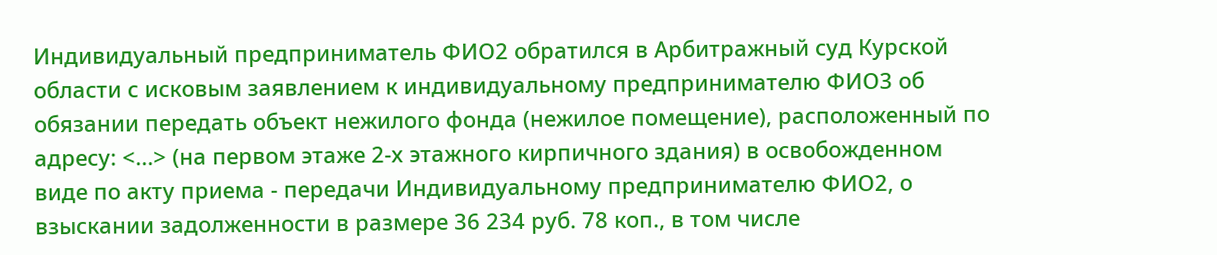Индивидуальный предприниматель ФИО2 обратился в Арбитражный суд Курской области с исковым заявлением к индивидуальному предпринимателю ФИО3 об обязании передать объект нежилого фонда (нежилое помещение), расположенный по адресу: <...> (на первом этаже 2-х этажного кирпичного здания) в освобожденном виде по акту приема - передачи Индивидуальному предпринимателю ФИО2, о взыскании задолженности в размере 36 234 руб. 78 коп., в том числе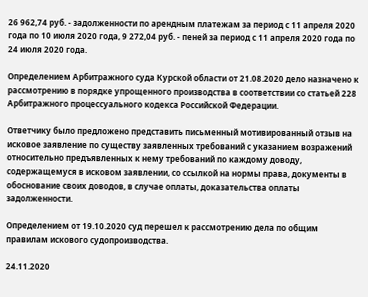26 962,74 руб. - задолженности по арендным платежам за период с 11 апреля 2020 года по 10 июля 2020 года, 9 272,04 руб. - пеней за период с 11 апреля 2020 года по 24 июля 2020 года.

Определением Арбитражного суда Курской области от 21.08.2020 дело назначено к рассмотрению в порядке упрощенного производства в соответствии со статьей 228 Арбитражного процессуального кодекса Российской Федерации.

Ответчику было предложено представить письменный мотивированный отзыв на исковое заявление по существу заявленных требований с указанием возражений относительно предъявленных к нему требований по каждому доводу, содержащемуся в исковом заявлении, со ссылкой на нормы права, документы в обоснование своих доводов, в случае оплаты, доказательства оплаты задолженности.

Определением от 19.10.2020 суд перешел к рассмотрению дела по общим правилам искового судопроизводства.

24.11.2020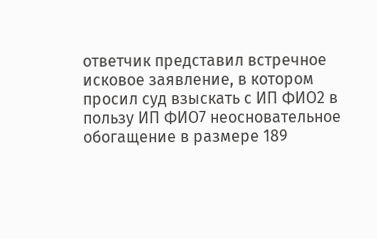ответчик представил встречное исковое заявление, в котором просил суд взыскать с ИП ФИО2 в пользу ИП ФИО7 неосновательное обогащение в размере 189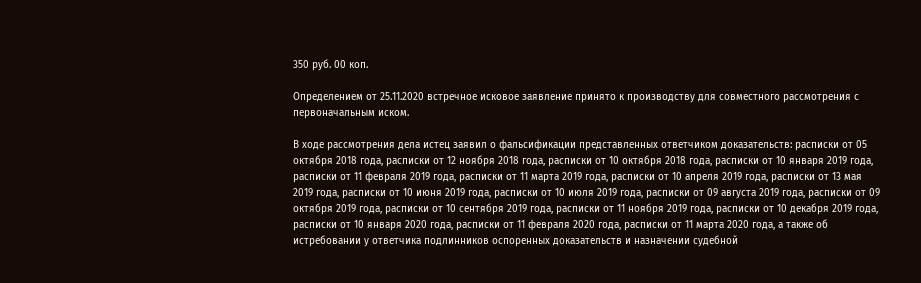350 руб. 00 коп.

Определением от 25.11.2020 встречное исковое заявление принято к производству для совместного рассмотрения с первоначальным иском.

В ходе рассмотрения дела истец заявил о фальсификации представленных ответчиком доказательств: расписки от 05 октября 2018 года, расписки от 12 ноября 2018 года, расписки от 10 октября 2018 года, расписки от 10 января 2019 года, расписки от 11 февраля 2019 года, расписки от 11 марта 2019 года, расписки от 10 апреля 2019 года, расписки от 13 мая 2019 года, расписки от 10 июня 2019 года, расписки от 10 июля 2019 года, расписки от 09 августа 2019 года, расписки от 09 октября 2019 года, расписки от 10 сентября 2019 года, расписки от 11 ноября 2019 года, расписки от 10 декабря 2019 года, расписки от 10 января 2020 года, расписки от 11 февраля 2020 года, расписки от 11 марта 2020 года, а также об истребовании у ответчика подлинников оспоренных доказательств и назначении судебной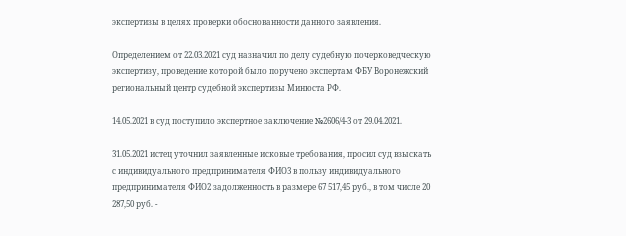экспертизы в целях проверки обоснованности данного заявления.

Определением от 22.03.2021 суд назначил по делу судебную почерковедческую экспертизу, проведение которой было поручено экспертам ФБУ Воронежский региональный центр судебной экспертизы Минюста РФ.

14.05.2021 в суд поступило экспертное заключение №2606/4-3 от 29.04.2021.

31.05.2021 истец уточнил заявленные исковые требования, просил суд взыскать с индивидуального предпринимателя ФИО3 в пользу индивидуального предпринимателя ФИО2 задолженность в размере 67 517,45 руб., в том числе 20 287,50 руб. -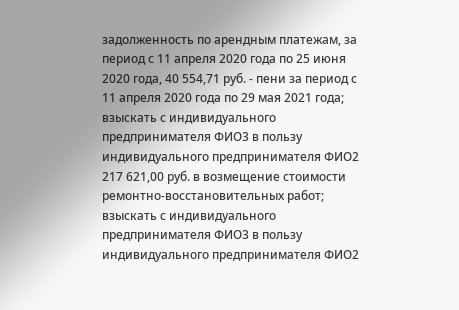задолженность по арендным платежам, за период с 11 апреля 2020 года по 25 июня 2020 года, 40 554,71 руб. - пени за период с 11 апреля 2020 года по 29 мая 2021 года; взыскать с индивидуального предпринимателя ФИО3 в пользу индивидуального предпринимателя ФИО2 217 621,00 руб. в возмещение стоимости ремонтно-восстановительных работ; взыскать с индивидуального предпринимателя ФИО3 в пользу индивидуального предпринимателя ФИО2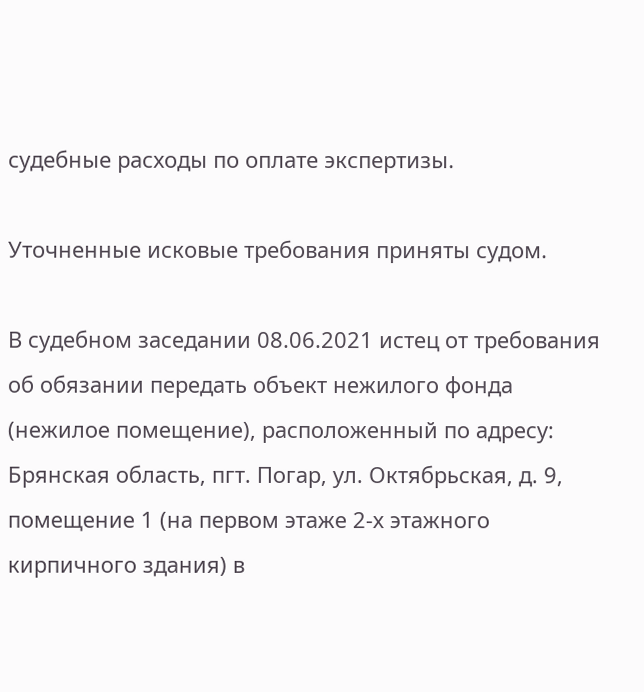судебные расходы по оплате экспертизы.

Уточненные исковые требования приняты судом.

В судебном заседании 08.06.2021 истец от требования об обязании передать объект нежилого фонда (нежилое помещение), расположенный по адресу: Брянская область, пгт. Погар, ул. Октябрьская, д. 9, помещение 1 (на первом этаже 2-х этажного кирпичного здания) в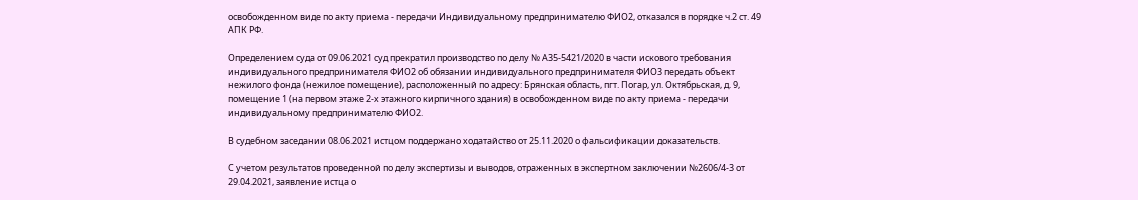освобожденном виде по акту приема - передачи Индивидуальному предпринимателю ФИО2, отказался в порядке ч.2 ст. 49 АПК РФ.

Определением суда от 09.06.2021 суд прекратил производство по делу № А35-5421/2020 в части искового требования индивидуального предпринимателя ФИО2 об обязании индивидуального предпринимателя ФИО3 передать объект нежилого фонда (нежилое помещение), расположенный по адресу: Брянская область, пгт. Погар, ул. Октябрьская, д. 9, помещение 1 (на первом этаже 2-х этажного кирпичного здания) в освобожденном виде по акту приема - передачи индивидуальному предпринимателю ФИО2.

В судебном заседании 08.06.2021 истцом поддержано ходатайство от 25.11.2020 о фальсификации доказательств.

С учетом результатов проведенной по делу экспертизы и выводов, отраженных в экспертном заключении №2606/4-3 от 29.04.2021, заявление истца о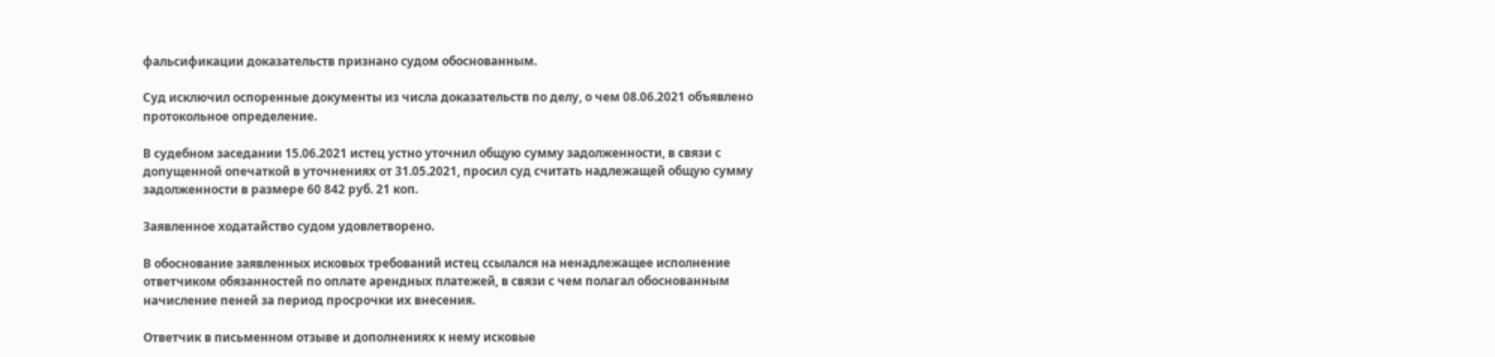фальсификации доказательств признано судом обоснованным.

Суд исключил оспоренные документы из числа доказательств по делу, о чем 08.06.2021 объявлено протокольное определение.

В судебном заседании 15.06.2021 истец устно уточнил общую сумму задолженности, в связи с допущенной опечаткой в уточнениях от 31.05.2021, просил суд считать надлежащей общую сумму задолженности в размере 60 842 руб. 21 коп.

Заявленное ходатайство судом удовлетворено.

В обоснование заявленных исковых требований истец ссылался на ненадлежащее исполнение ответчиком обязанностей по оплате арендных платежей, в связи с чем полагал обоснованным начисление пеней за период просрочки их внесения.

Ответчик в письменном отзыве и дополнениях к нему исковые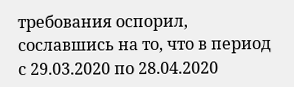требования оспорил, сославшись на то, что в период с 29.03.2020 по 28.04.2020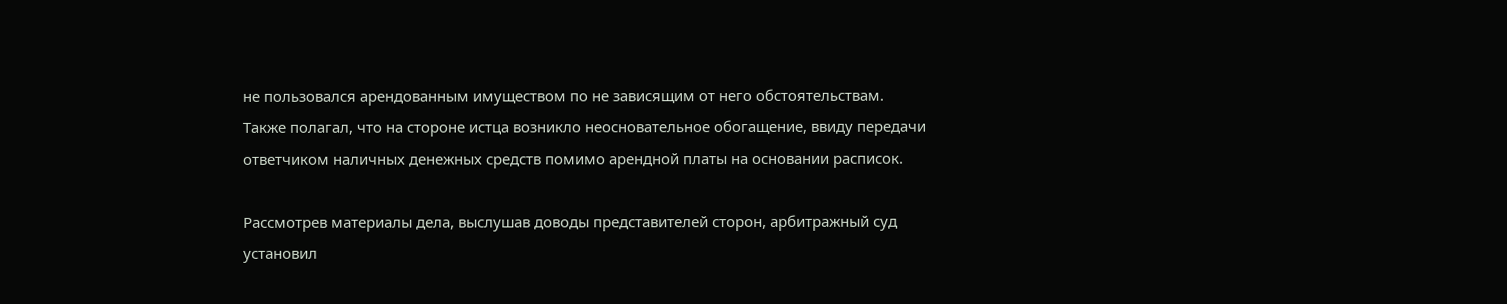не пользовался арендованным имуществом по не зависящим от него обстоятельствам. Также полагал, что на стороне истца возникло неосновательное обогащение, ввиду передачи ответчиком наличных денежных средств помимо арендной платы на основании расписок.

Рассмотрев материалы дела, выслушав доводы представителей сторон, арбитражный суд установил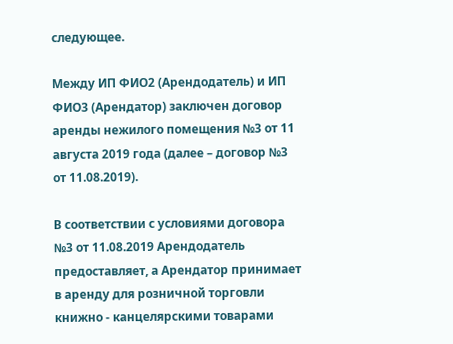следующее.

Между ИП ФИО2 (Арендодатель) и ИП ФИО3 (Арендатор) заключен договор аренды нежилого помещения №3 от 11 августа 2019 года (далее – договор №3 от 11.08.2019).

В соответствии с условиями договора №3 от 11.08.2019 Арендодатель предоставляет, а Арендатор принимает в аренду для розничной торговли книжно - канцелярскими товарами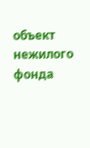объект нежилого фонда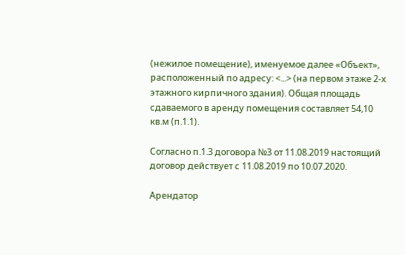(нежилое помещение), именуемое далее «Объект», расположенный по адресу: <...> (на первом этаже 2-х этажного кирпичного здания). Общая площадь сдаваемого в аренду помещения составляет 54,10 кв.м (п.1.1).

Согласно п.1.3 договора №3 от 11.08.2019 настоящий договор действует с 11.08.2019 по 10.07.2020.

Арендатор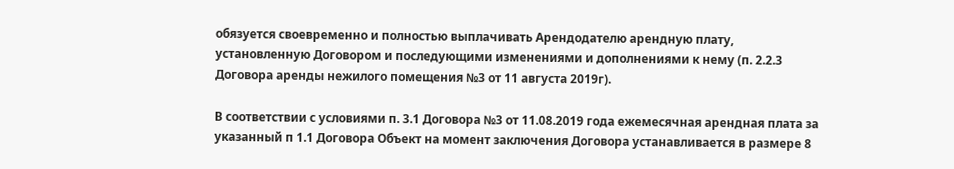обязуется своевременно и полностью выплачивать Арендодателю арендную плату, установленную Договором и последующими изменениями и дополнениями к нему (п. 2.2.3 Договора аренды нежилого помещения №3 от 11 августа 2019г).

В соответствии с условиями п. 3.1 Договора №3 от 11.08.2019 года ежемесячная арендная плата за указанный п 1.1 Договора Объект на момент заключения Договора устанавливается в размере 8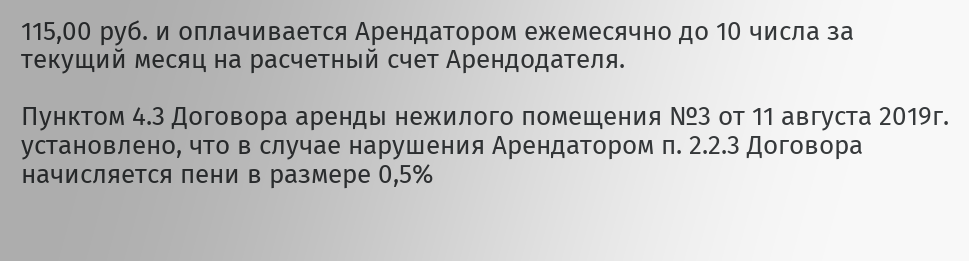115,00 руб. и оплачивается Арендатором ежемесячно до 10 числа за текущий месяц на расчетный счет Арендодателя.

Пунктом 4.3 Договора аренды нежилого помещения №3 от 11 августа 2019г. установлено, что в случае нарушения Арендатором п. 2.2.3 Договора начисляется пени в размере 0,5%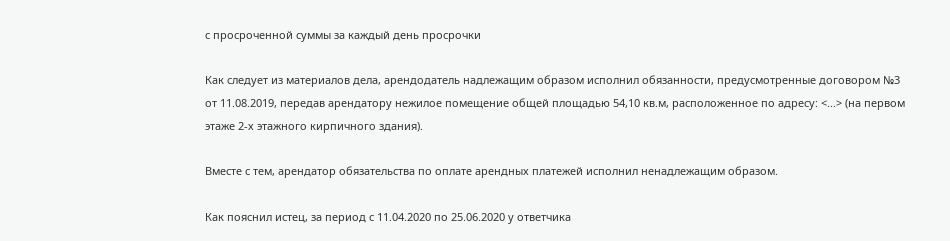с просроченной суммы за каждый день просрочки

Как следует из материалов дела, арендодатель надлежащим образом исполнил обязанности, предусмотренные договором №3 от 11.08.2019, передав арендатору нежилое помещение общей площадью 54,10 кв.м, расположенное по адресу: <...> (на первом этаже 2-х этажного кирпичного здания).

Вместе с тем, арендатор обязательства по оплате арендных платежей исполнил ненадлежащим образом.

Как пояснил истец, за период с 11.04.2020 по 25.06.2020 у ответчика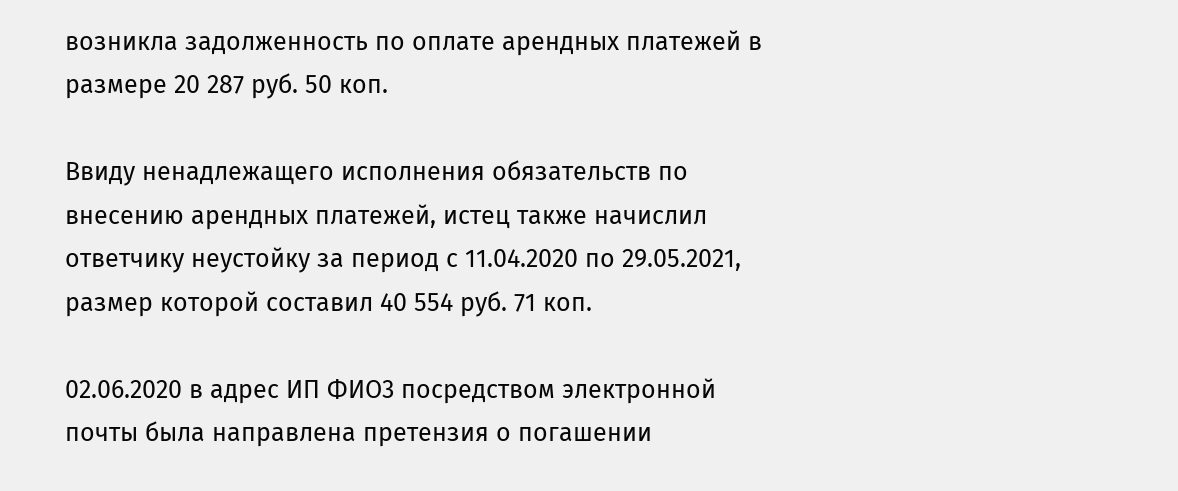возникла задолженность по оплате арендных платежей в размере 20 287 руб. 50 коп.

Ввиду ненадлежащего исполнения обязательств по внесению арендных платежей, истец также начислил ответчику неустойку за период с 11.04.2020 по 29.05.2021, размер которой составил 40 554 руб. 71 коп.

02.06.2020 в адрес ИП ФИО3 посредством электронной почты была направлена претензия о погашении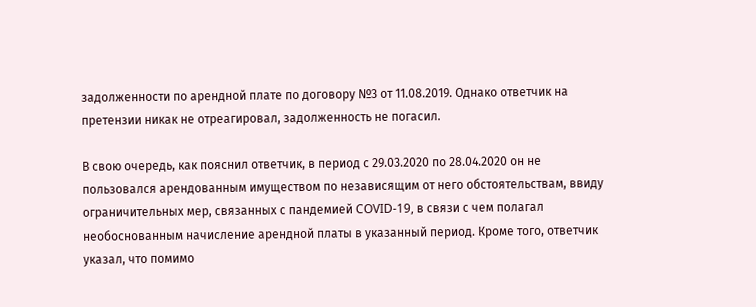задолженности по арендной плате по договору №3 от 11.08.2019. Однако ответчик на претензии никак не отреагировал, задолженность не погасил.

В свою очередь, как пояснил ответчик, в период с 29.03.2020 по 28.04.2020 он не пользовался арендованным имуществом по независящим от него обстоятельствам, ввиду ограничительных мер, связанных с пандемией COVID-19, в связи с чем полагал необоснованным начисление арендной платы в указанный период. Кроме того, ответчик указал, что помимо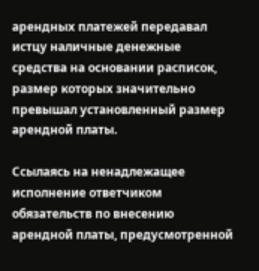арендных платежей передавал истцу наличные денежные средства на основании расписок, размер которых значительно превышал установленный размер арендной платы.

Ссылаясь на ненадлежащее исполнение ответчиком обязательств по внесению арендной платы, предусмотренной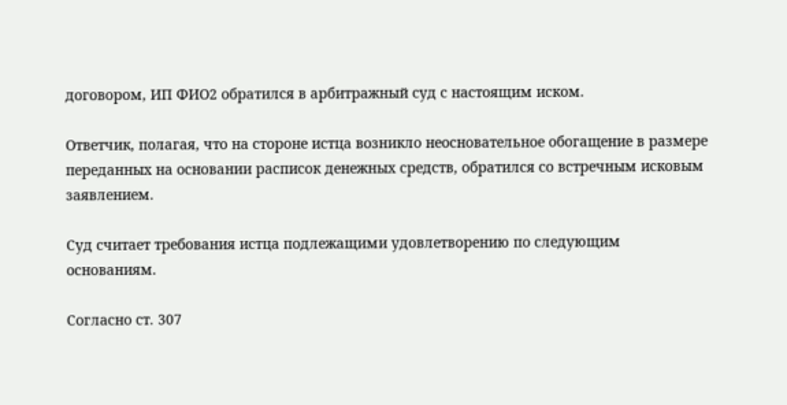договором, ИП ФИО2 обратился в арбитражный суд с настоящим иском.

Ответчик, полагая, что на стороне истца возникло неосновательное обогащение в размере переданных на основании расписок денежных средств, обратился со встречным исковым заявлением.

Суд считает требования истца подлежащими удовлетворению по следующим основаниям.

Согласно ст. 307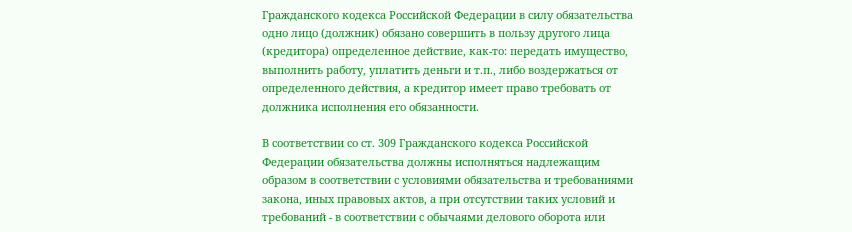Гражданского кодекса Российской Федерации в силу обязательства одно лицо (должник) обязано совершить в пользу другого лица (кредитора) определенное действие, как-то: передать имущество, выполнить работу, уплатить деньги и т.п., либо воздержаться от определенного действия, а кредитор имеет право требовать от должника исполнения его обязанности.

В соответствии со ст. 309 Гражданского кодекса Российской Федерации обязательства должны исполняться надлежащим образом в соответствии с условиями обязательства и требованиями закона, иных правовых актов, а при отсутствии таких условий и требований - в соответствии с обычаями делового оборота или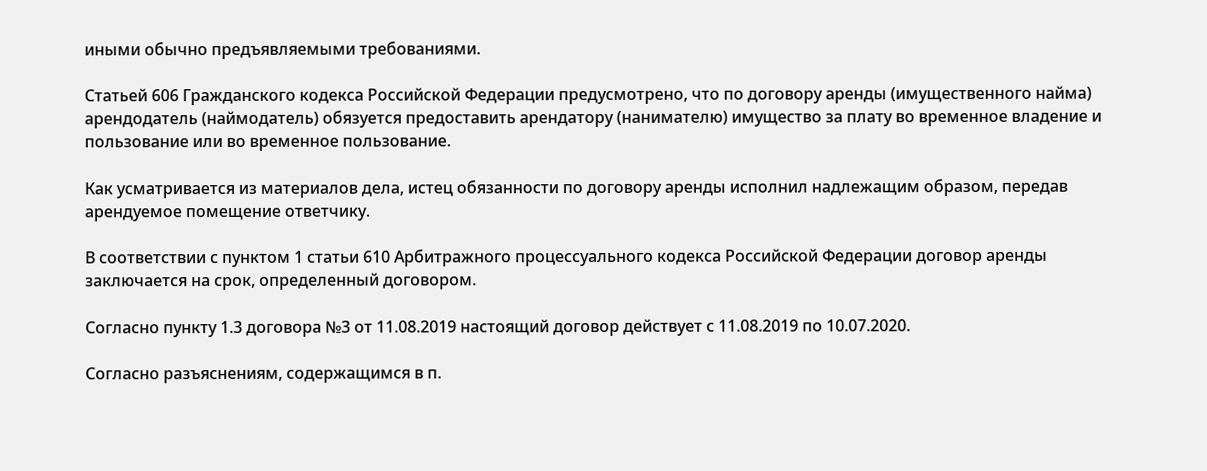иными обычно предъявляемыми требованиями.

Статьей 606 Гражданского кодекса Российской Федерации предусмотрено, что по договору аренды (имущественного найма) арендодатель (наймодатель) обязуется предоставить арендатору (нанимателю) имущество за плату во временное владение и пользование или во временное пользование.

Как усматривается из материалов дела, истец обязанности по договору аренды исполнил надлежащим образом, передав арендуемое помещение ответчику.

В соответствии с пунктом 1 статьи 610 Арбитражного процессуального кодекса Российской Федерации договор аренды заключается на срок, определенный договором.

Согласно пункту 1.3 договора №3 от 11.08.2019 настоящий договор действует с 11.08.2019 по 10.07.2020.

Согласно разъяснениям, содержащимся в п.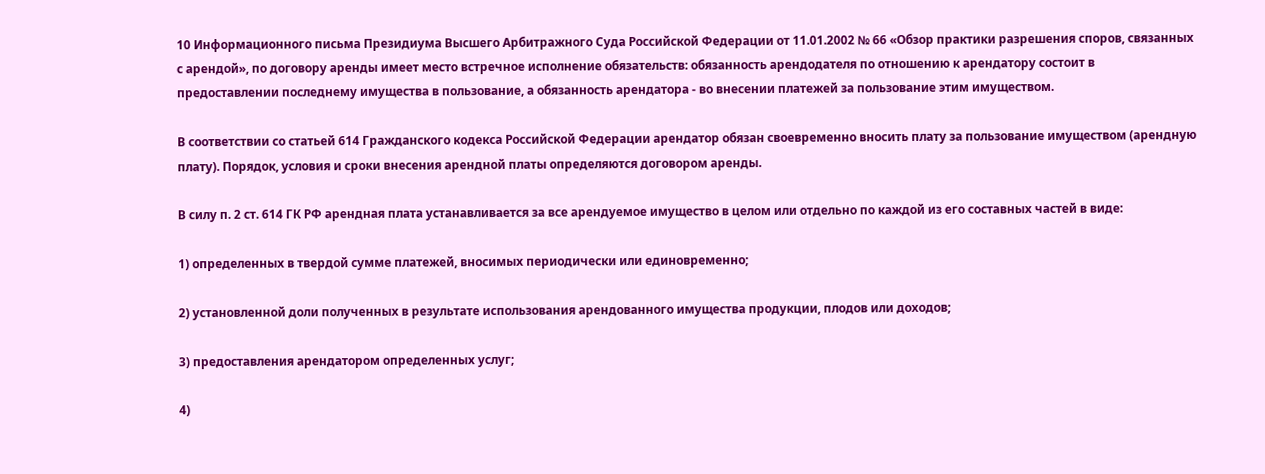10 Информационного письма Президиума Высшего Арбитражного Суда Российской Федерации от 11.01.2002 № 66 «Обзор практики разрешения споров, связанных с арендой», по договору аренды имеет место встречное исполнение обязательств: обязанность арендодателя по отношению к арендатору состоит в предоставлении последнему имущества в пользование, а обязанность арендатора - во внесении платежей за пользование этим имуществом.

В соответствии со статьей 614 Гражданского кодекса Российской Федерации арендатор обязан своевременно вносить плату за пользование имуществом (арендную плату). Порядок, условия и сроки внесения арендной платы определяются договором аренды.

В силу п. 2 ст. 614 ГК РФ арендная плата устанавливается за все арендуемое имущество в целом или отдельно по каждой из его составных частей в виде:

1) определенных в твердой сумме платежей, вносимых периодически или единовременно;

2) установленной доли полученных в результате использования арендованного имущества продукции, плодов или доходов;

3) предоставления арендатором определенных услуг;

4)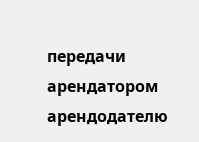передачи арендатором арендодателю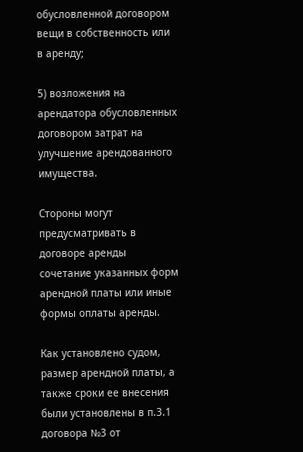обусловленной договором вещи в собственность или в аренду;

5) возложения на арендатора обусловленных договором затрат на улучшение арендованного имущества.

Стороны могут предусматривать в договоре аренды сочетание указанных форм арендной платы или иные формы оплаты аренды.

Как установлено судом, размер арендной платы, а также сроки ее внесения были установлены в п.3.1 договора №3 от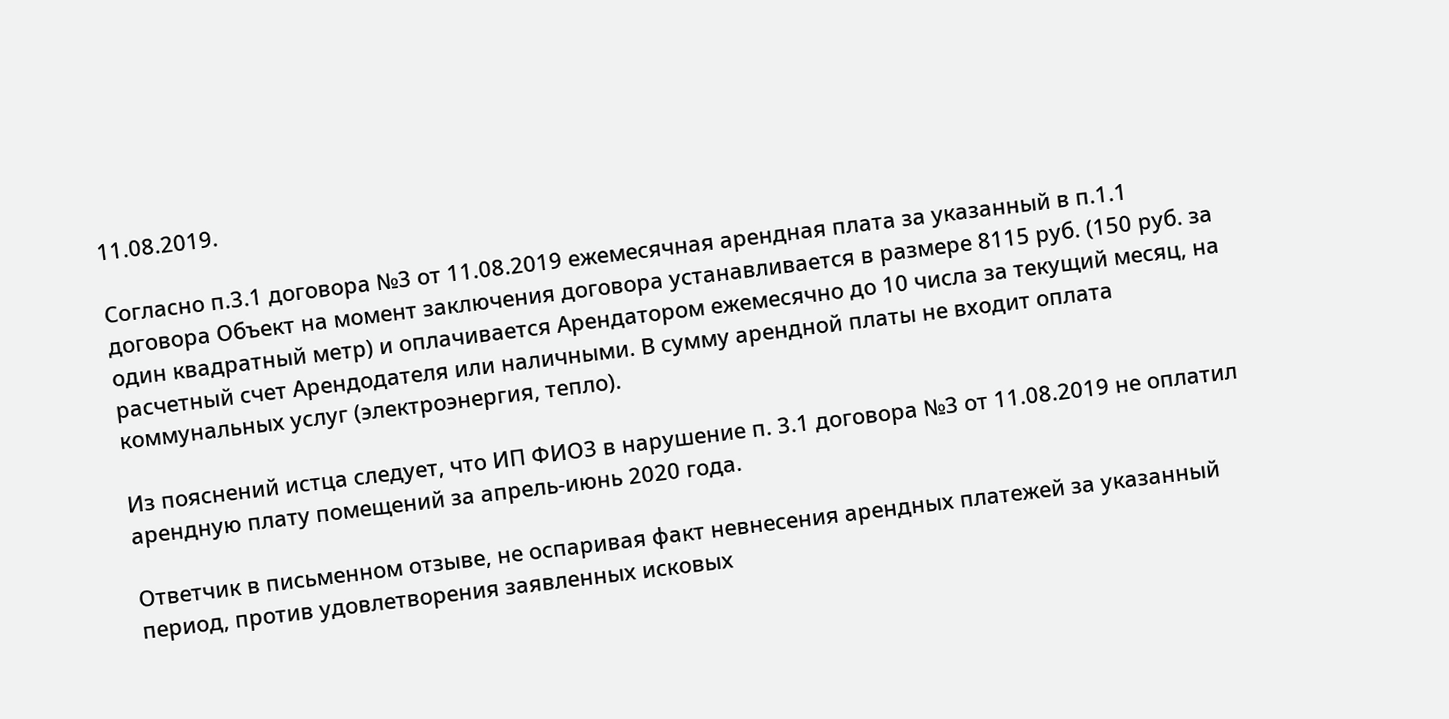11.08.2019.

Согласно п.3.1 договора №3 от 11.08.2019 ежемесячная арендная плата за указанный в п.1.1 договора Объект на момент заключения договора устанавливается в размере 8115 руб. (150 руб. за один квадратный метр) и оплачивается Арендатором ежемесячно до 10 числа за текущий месяц, на расчетный счет Арендодателя или наличными. В сумму арендной платы не входит оплата коммунальных услуг (электроэнергия, тепло).

Из пояснений истца следует, что ИП ФИО3 в нарушение п. 3.1 договора №3 от 11.08.2019 не оплатил арендную плату помещений за апрель-июнь 2020 года.

Ответчик в письменном отзыве, не оспаривая факт невнесения арендных платежей за указанный период, против удовлетворения заявленных исковых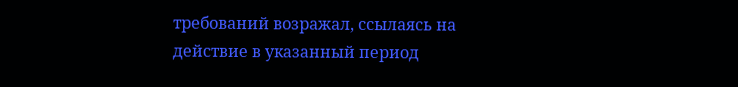требований возражал, ссылаясь на действие в указанный период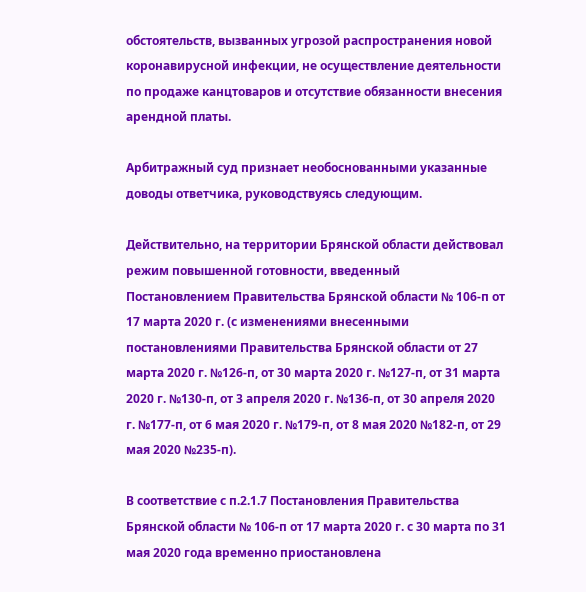обстоятельств, вызванных угрозой распространения новой коронавирусной инфекции, не осуществление деятельности по продаже канцтоваров и отсутствие обязанности внесения арендной платы.

Арбитражный суд признает необоснованными указанные доводы ответчика, руководствуясь следующим.

Действительно, на территории Брянской области действовал режим повышенной готовности, введенный Постановлением Правительства Брянской области № 106-п от 17 марта 2020 г. (с изменениями внесенными постановлениями Правительства Брянской области от 27 марта 2020 г. №126-п, от 30 марта 2020 г. №127-п, от 31 марта 2020 г. №130-п, от 3 апреля 2020 г. №136-п, от 30 апреля 2020 г. №177-п, от 6 мая 2020 г. №179-п, от 8 мая 2020 №182-п, от 29 мая 2020 №235-п).

В соответствие с п.2.1.7 Постановления Правительства Брянской области № 106-п от 17 марта 2020 г. с 30 марта по 31 мая 2020 года временно приостановлена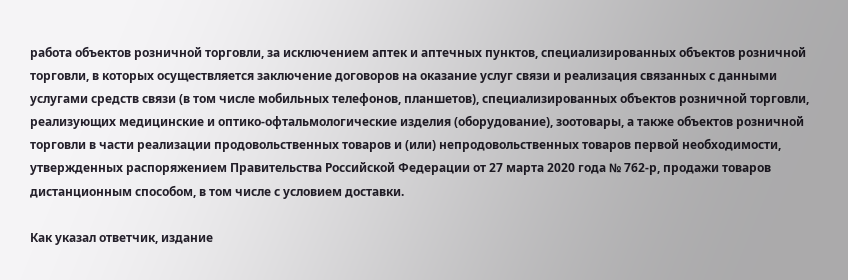работа объектов розничной торговли, за исключением аптек и аптечных пунктов, специализированных объектов розничной торговли, в которых осуществляется заключение договоров на оказание услуг связи и реализация связанных с данными услугами средств связи (в том числе мобильных телефонов, планшетов), специализированных объектов розничной торговли, реализующих медицинские и оптико-офтальмологические изделия (оборудование), зоотовары, а также объектов розничной торговли в части реализации продовольственных товаров и (или) непродовольственных товаров первой необходимости, утвержденных распоряжением Правительства Российской Федерации от 27 марта 2020 года № 762-р, продажи товаров дистанционным способом, в том числе с условием доставки.

Как указал ответчик, издание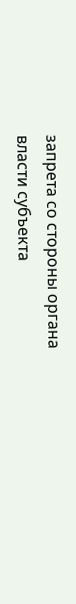запрета со стороны органа власти субъекта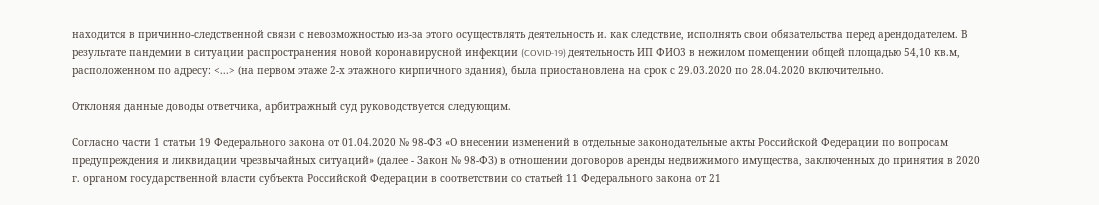находится в причинно-следственной связи с невозможностью из-за этого осуществлять деятельность и. как следствие, исполнять свои обязательства перед арендодателем. В результате пандемии в ситуации распространения новой коронавирусной инфекции (COVID-19) деятельность ИП ФИО3 в нежилом помещении общей площадью 54,10 кв.м, расположенном по адресу: <...> (на первом этаже 2-х этажного кирпичного здания), была приостановлена на срок с 29.03.2020 по 28.04.2020 включительно.

Отклоняя данные доводы ответчика, арбитражный суд руководствуется следующим.

Согласно части 1 статьи 19 Федерального закона от 01.04.2020 № 98-ФЗ «О внесении изменений в отдельные законодательные акты Российской Федерации по вопросам предупреждения и ликвидации чрезвычайных ситуаций» (далее - Закон № 98-ФЗ) в отношении договоров аренды недвижимого имущества, заключенных до принятия в 2020 г. органом государственной власти субъекта Российской Федерации в соответствии со статьей 11 Федерального закона от 21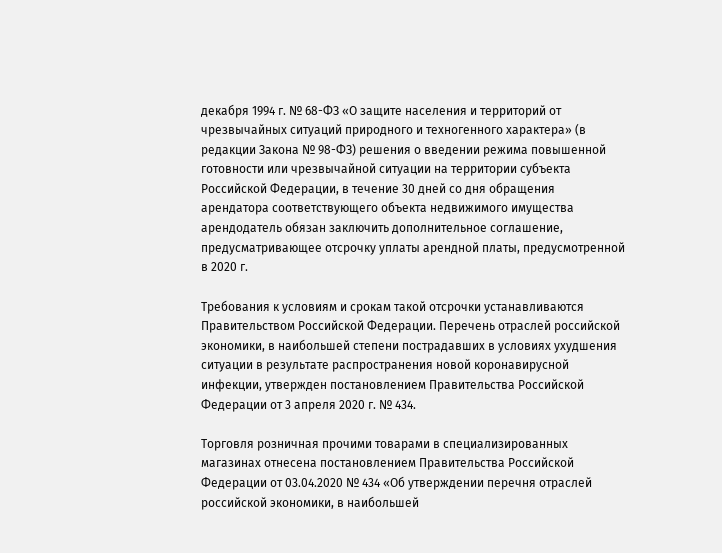декабря 1994 г. № 68-ФЗ «О защите населения и территорий от чрезвычайных ситуаций природного и техногенного характера» (в редакции Закона № 98-ФЗ) решения о введении режима повышенной готовности или чрезвычайной ситуации на территории субъекта Российской Федерации, в течение 30 дней со дня обращения арендатора соответствующего объекта недвижимого имущества арендодатель обязан заключить дополнительное соглашение, предусматривающее отсрочку уплаты арендной платы, предусмотренной в 2020 г.

Требования к условиям и срокам такой отсрочки устанавливаются Правительством Российской Федерации. Перечень отраслей российской экономики, в наибольшей степени пострадавших в условиях ухудшения ситуации в результате распространения новой коронавирусной инфекции, утвержден постановлением Правительства Российской Федерации от 3 апреля 2020 г. № 434.

Торговля розничная прочими товарами в специализированных магазинах отнесена постановлением Правительства Российской Федерации от 03.04.2020 № 434 «Об утверждении перечня отраслей российской экономики, в наибольшей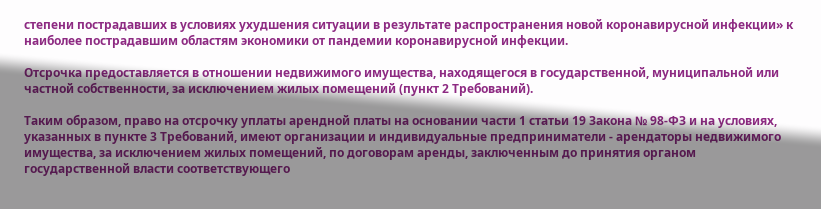степени пострадавших в условиях ухудшения ситуации в результате распространения новой коронавирусной инфекции» к наиболее пострадавшим областям экономики от пандемии коронавирусной инфекции.

Отсрочка предоставляется в отношении недвижимого имущества, находящегося в государственной, муниципальной или частной собственности, за исключением жилых помещений (пункт 2 Требований).

Таким образом, право на отсрочку уплаты арендной платы на основании части 1 статьи 19 Закона № 98-ФЗ и на условиях, указанных в пункте 3 Требований, имеют организации и индивидуальные предприниматели - арендаторы недвижимого имущества, за исключением жилых помещений, по договорам аренды, заключенным до принятия органом государственной власти соответствующего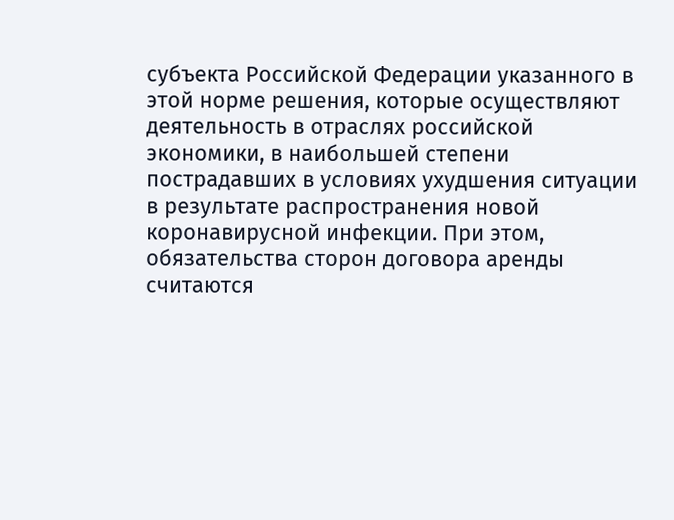субъекта Российской Федерации указанного в этой норме решения, которые осуществляют деятельность в отраслях российской экономики, в наибольшей степени пострадавших в условиях ухудшения ситуации в результате распространения новой коронавирусной инфекции. При этом, обязательства сторон договора аренды считаются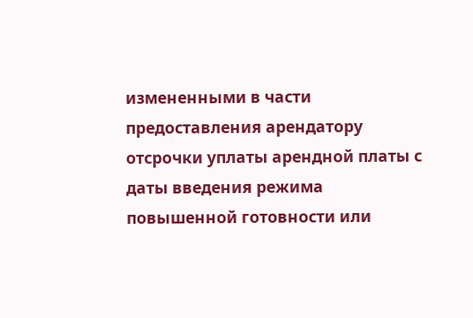измененными в части предоставления арендатору отсрочки уплаты арендной платы с даты введения режима повышенной готовности или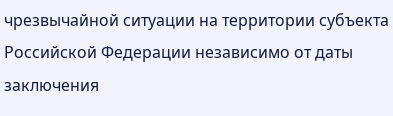чрезвычайной ситуации на территории субъекта Российской Федерации независимо от даты заключения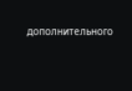дополнительного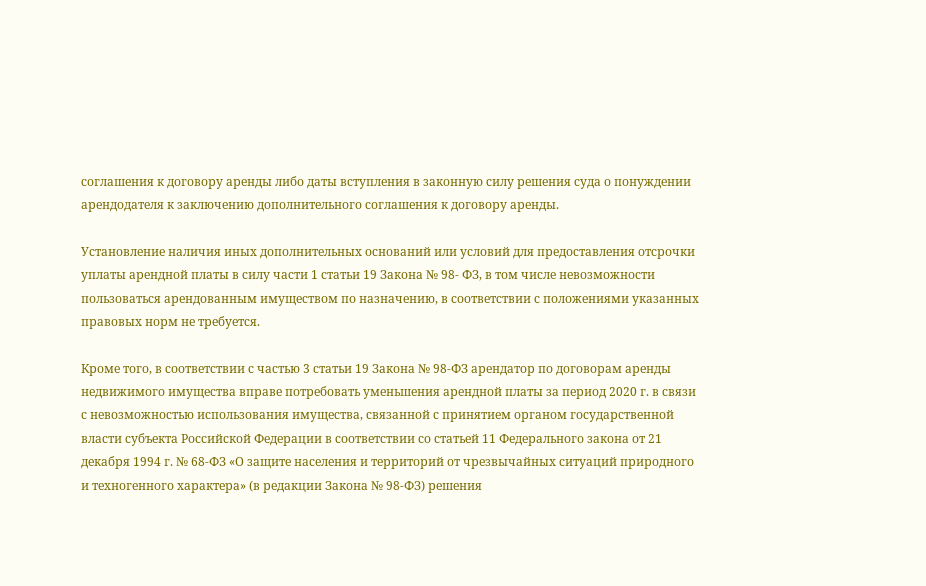соглашения к договору аренды либо даты вступления в законную силу решения суда о понуждении арендодателя к заключению дополнительного соглашения к договору аренды.

Установление наличия иных дополнительных оснований или условий для предоставления отсрочки уплаты арендной платы в силу части 1 статьи 19 Закона № 98- ФЗ, в том числе невозможности пользоваться арендованным имуществом по назначению, в соответствии с положениями указанных правовых норм не требуется.

Кроме того, в соответствии с частью 3 статьи 19 Закона № 98-ФЗ арендатор по договорам аренды недвижимого имущества вправе потребовать уменьшения арендной платы за период 2020 г. в связи с невозможностью использования имущества, связанной с принятием органом государственной власти субъекта Российской Федерации в соответствии со статьей 11 Федерального закона от 21 декабря 1994 г. № 68-ФЗ «О защите населения и территорий от чрезвычайных ситуаций природного и техногенного характера» (в редакции Закона № 98-ФЗ) решения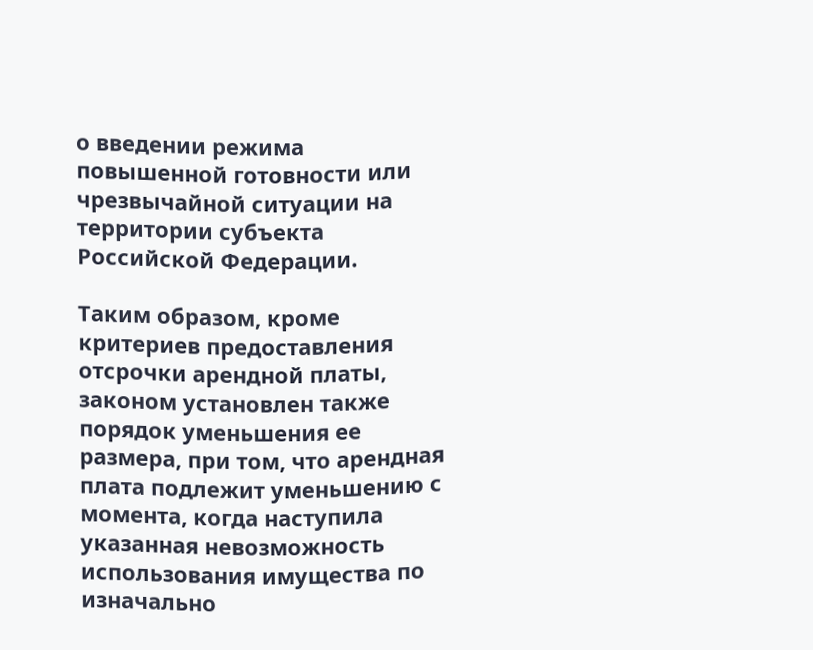о введении режима повышенной готовности или чрезвычайной ситуации на территории субъекта Российской Федерации.

Таким образом, кроме критериев предоставления отсрочки арендной платы, законом установлен также порядок уменьшения ее размера, при том, что арендная плата подлежит уменьшению с момента, когда наступила указанная невозможность использования имущества по изначально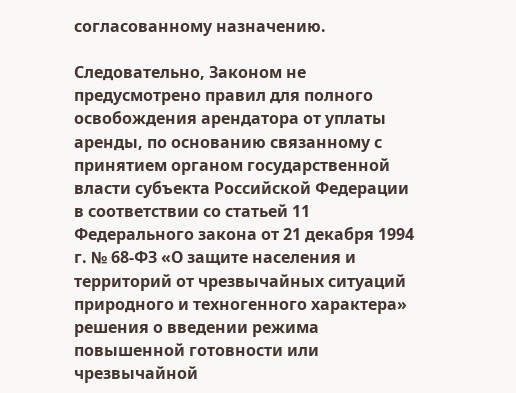согласованному назначению.

Следовательно, Законом не предусмотрено правил для полного освобождения арендатора от уплаты аренды, по основанию связанному с принятием органом государственной власти субъекта Российской Федерации в соответствии со статьей 11 Федерального закона от 21 декабря 1994 г. № 68-ФЗ «О защите населения и территорий от чрезвычайных ситуаций природного и техногенного характера» решения о введении режима повышенной готовности или чрезвычайной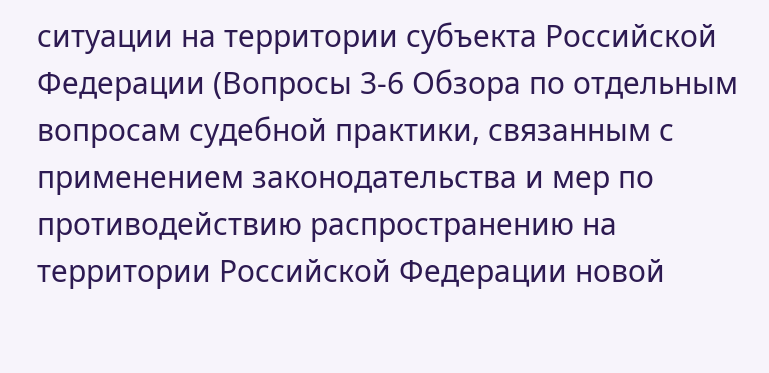ситуации на территории субъекта Российской Федерации (Вопросы 3-6 Обзора по отдельным вопросам судебной практики, связанным с применением законодательства и мер по противодействию распространению на территории Российской Федерации новой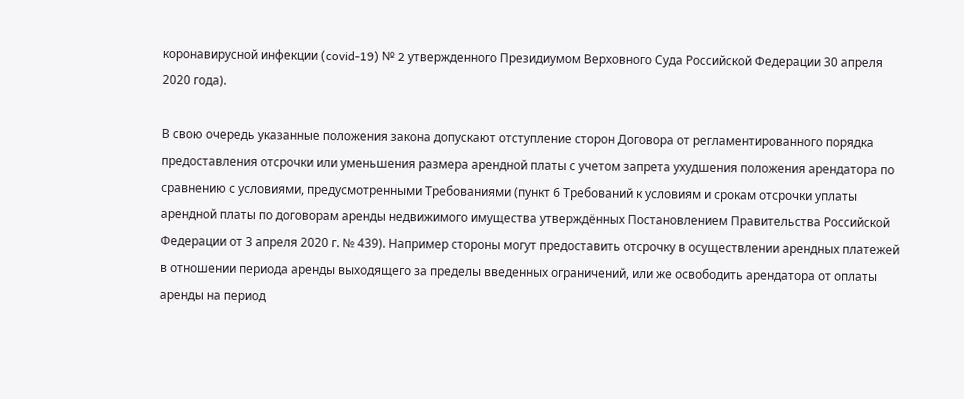коронавирусной инфекции (covid-19) № 2 утвержденного Президиумом Верховного Суда Российской Федерации 30 апреля 2020 года).

В свою очередь указанные положения закона допускают отступление сторон Договора от регламентированного порядка предоставления отсрочки или уменьшения размера арендной платы с учетом запрета ухудшения положения арендатора по сравнению с условиями, предусмотренными Требованиями (пункт 6 Требований к условиям и срокам отсрочки уплаты арендной платы по договорам аренды недвижимого имущества утверждённых Постановлением Правительства Российской Федерации от 3 апреля 2020 г. № 439). Например стороны могут предоставить отсрочку в осуществлении арендных платежей в отношении периода аренды выходящего за пределы введенных ограничений, или же освободить арендатора от оплаты аренды на период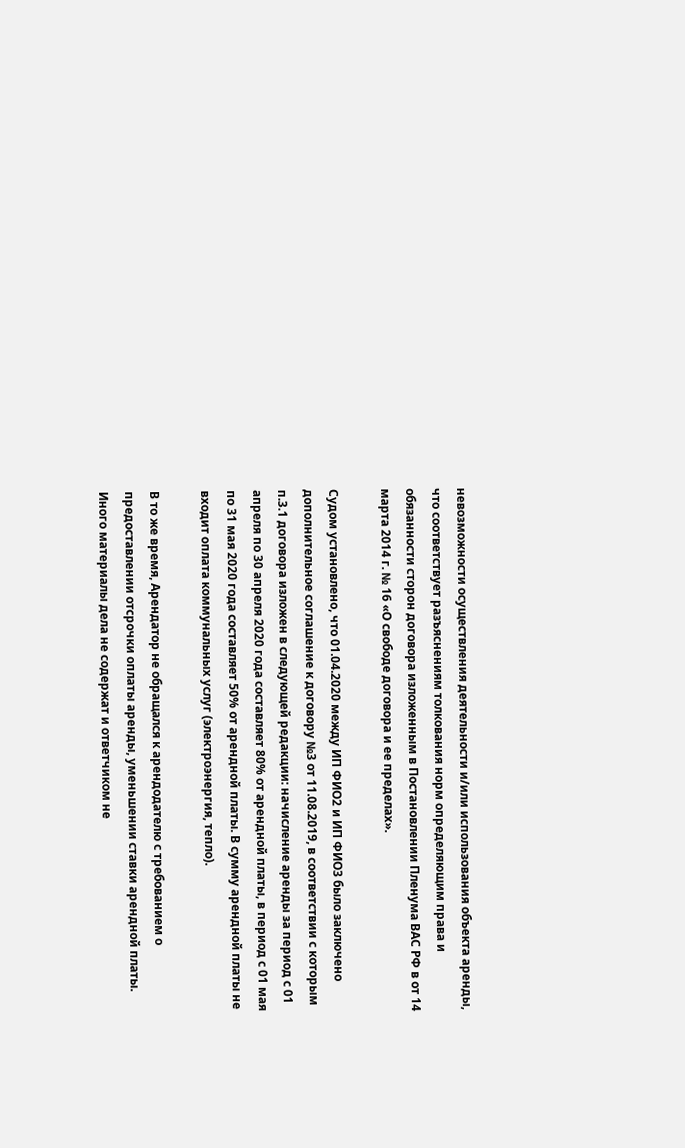невозможности осуществления деятельности и/или использования объекта аренды, что соответствует разъяснениям толкования норм определяющим права и обязанности сторон договора изложенным в Постановлении Пленума ВАС РФ в от 14 марта 2014 г. № 16 «О свободе договора и ее пределах».

Судом установлено, что 01.04.2020 между ИП ФИО2 и ИП ФИО3 было заключено дополнительное соглашение к договору №3 от 11.08.2019, в соответствии с которым п.3.1 договора изложен в следующей редакции: начисление аренды за период с 01 апреля по 30 апреля 2020 года составляет 80% от арендной платы, в период с 01 мая по 31 мая 2020 года составляет 50% от арендной платы. В сумму арендной платы не входит оплата коммунальных услуг (электроэнергия, тепло).

В то же время, Арендатор не обращался к арендодателю с требованием о предоставлении отсрочки оплаты аренды, уменьшении ставки арендной платы. Иного материалы дела не содержат и ответчиком не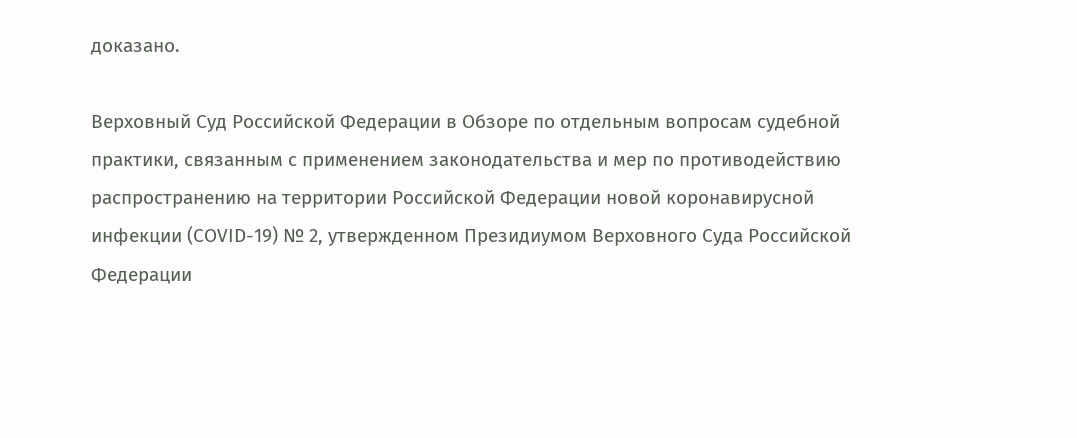доказано.

Верховный Суд Российской Федерации в Обзоре по отдельным вопросам судебной практики, связанным с применением законодательства и мер по противодействию распространению на территории Российской Федерации новой коронавирусной инфекции (COVID-19) № 2, утвержденном Президиумом Верховного Суда Российской Федерации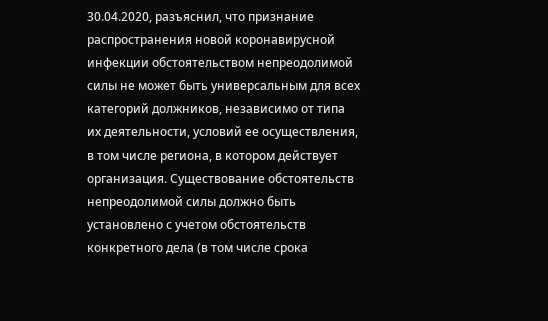30.04.2020, разъяснил, что признание распространения новой коронавирусной инфекции обстоятельством непреодолимой силы не может быть универсальным для всех категорий должников, независимо от типа их деятельности, условий ее осуществления, в том числе региона, в котором действует организация. Существование обстоятельств непреодолимой силы должно быть установлено с учетом обстоятельств конкретного дела (в том числе срока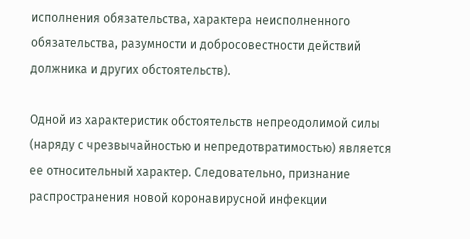исполнения обязательства, характера неисполненного обязательства, разумности и добросовестности действий должника и других обстоятельств).

Одной из характеристик обстоятельств непреодолимой силы (наряду с чрезвычайностью и непредотвратимостью) является ее относительный характер. Следовательно, признание распространения новой коронавирусной инфекции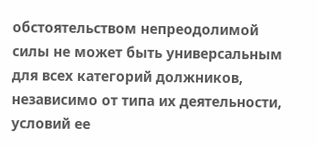обстоятельством непреодолимой силы не может быть универсальным для всех категорий должников, независимо от типа их деятельности, условий ее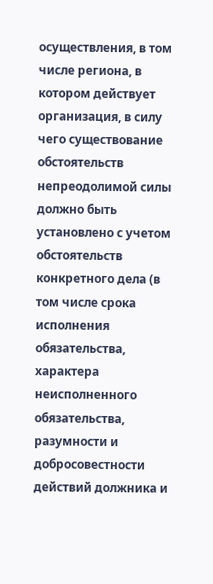осуществления, в том числе региона, в котором действует организация, в силу чего существование обстоятельств непреодолимой силы должно быть установлено с учетом обстоятельств конкретного дела (в том числе срока исполнения обязательства, характера неисполненного обязательства, разумности и добросовестности действий должника и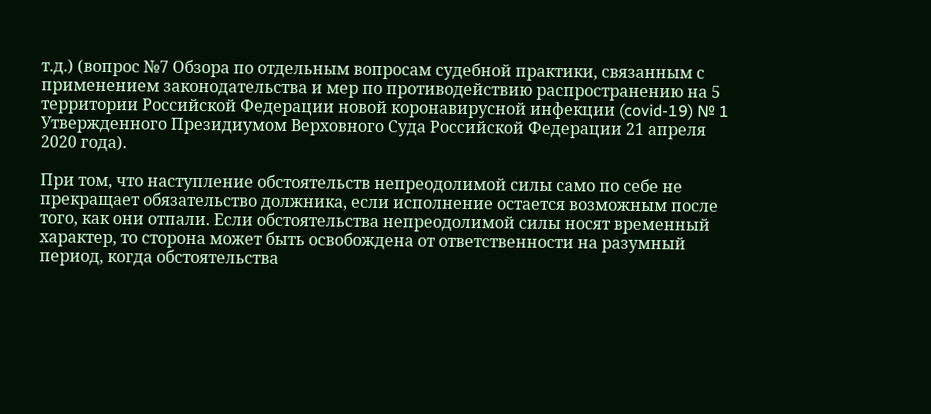т.д.) (вопрос №7 Обзора по отдельным вопросам судебной практики, связанным с применением законодательства и мер по противодействию распространению на 5 территории Российской Федерации новой коронавирусной инфекции (covid-19) № 1 Утвержденного Президиумом Верховного Суда Российской Федерации 21 апреля 2020 года).

При том, что наступление обстоятельств непреодолимой силы само по себе не прекращает обязательство должника, если исполнение остается возможным после того, как они отпали. Если обстоятельства непреодолимой силы носят временный характер, то сторона может быть освобождена от ответственности на разумный период, когда обстоятельства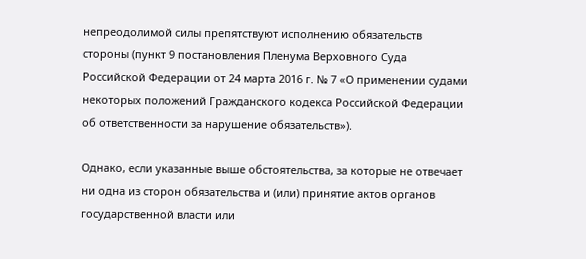непреодолимой силы препятствуют исполнению обязательств стороны (пункт 9 постановления Пленума Верховного Суда Российской Федерации от 24 марта 2016 г. № 7 «О применении судами некоторых положений Гражданского кодекса Российской Федерации об ответственности за нарушение обязательств»).

Однако, если указанные выше обстоятельства, за которые не отвечает ни одна из сторон обязательства и (или) принятие актов органов государственной власти или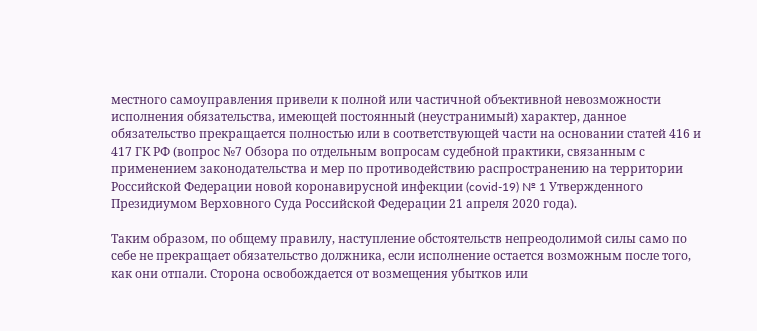местного самоуправления привели к полной или частичной объективной невозможности исполнения обязательства, имеющей постоянный (неустранимый) характер, данное обязательство прекращается полностью или в соответствующей части на основании статей 416 и 417 ГК РФ (вопрос №7 Обзора по отдельным вопросам судебной практики, связанным с применением законодательства и мер по противодействию распространению на территории Российской Федерации новой коронавирусной инфекции (covid-19) № 1 Утвержденного Президиумом Верховного Суда Российской Федерации 21 апреля 2020 года).

Таким образом, по общему правилу, наступление обстоятельств непреодолимой силы само по себе не прекращает обязательство должника, если исполнение остается возможным после того, как они отпали. Сторона освобождается от возмещения убытков или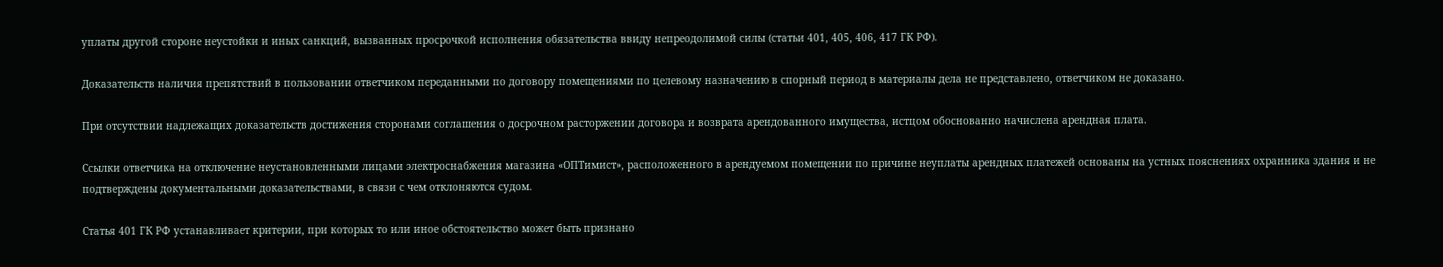уплаты другой стороне неустойки и иных санкций, вызванных просрочкой исполнения обязательства ввиду непреодолимой силы (статьи 401, 405, 406, 417 ГК РФ).

Доказательств наличия препятствий в пользовании ответчиком переданными по договору помещениями по целевому назначению в спорный период в материалы дела не представлено, ответчиком не доказано.

При отсутствии надлежащих доказательств достижения сторонами соглашения о досрочном расторжении договора и возврата арендованного имущества, истцом обоснованно начислена арендная плата.

Ссылки ответчика на отключение неустановленными лицами электроснабжения магазина «ОПТимист», расположенного в арендуемом помещении по причине неуплаты арендных платежей основаны на устных пояснениях охранника здания и не подтверждены документальными доказательствами, в связи с чем отклоняются судом.

Статья 401 ГК РФ устанавливает критерии, при которых то или иное обстоятельство может быть признано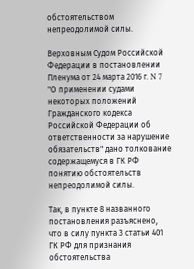обстоятельством непреодолимой силы.

Верховным Судом Российской Федерации в постановлении Пленума от 24 марта 2016 г. N 7 "О применении судами некоторых положений Гражданского кодекса Российской Федерации об ответственности за нарушение обязательств" дано толкование содержащемуся в ГК РФ понятию обстоятельств непреодолимой силы.

Так, в пункте 8 названного постановления разъяснено, что в силу пункта 3 статьи 401 ГК РФ для признания обстоятельства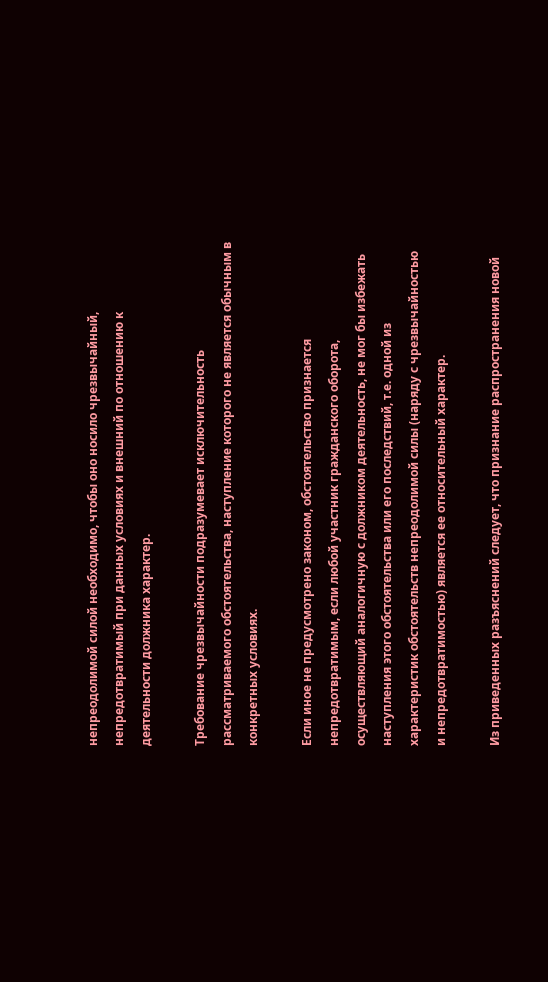непреодолимой силой необходимо, чтобы оно носило чрезвычайный, непредотвратимый при данных условиях и внешний по отношению к деятельности должника характер.

Требование чрезвычайности подразумевает исключительность рассматриваемого обстоятельства, наступление которого не является обычным в конкретных условиях.

Если иное не предусмотрено законом, обстоятельство признается непредотвратимым, если любой участник гражданского оборота, осуществляющий аналогичную с должником деятельность, не мог бы избежать наступления этого обстоятельства или его последствий, т.е. одной из характеристик обстоятельств непреодолимой силы (наряду с чрезвычайностью и непредотвратимостью) является ее относительный характер.

Из приведенных разъяснений следует, что признание распространения новой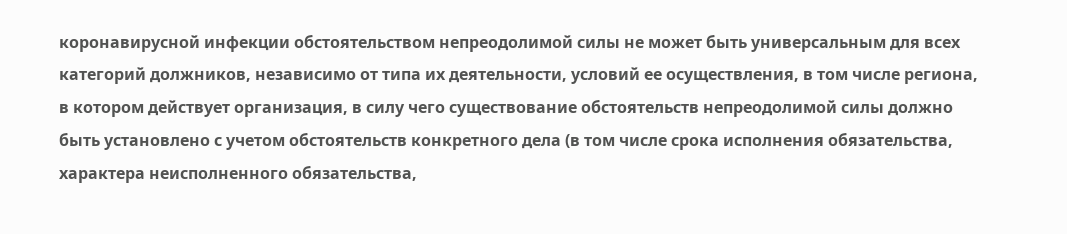коронавирусной инфекции обстоятельством непреодолимой силы не может быть универсальным для всех категорий должников, независимо от типа их деятельности, условий ее осуществления, в том числе региона, в котором действует организация, в силу чего существование обстоятельств непреодолимой силы должно быть установлено с учетом обстоятельств конкретного дела (в том числе срока исполнения обязательства, характера неисполненного обязательства,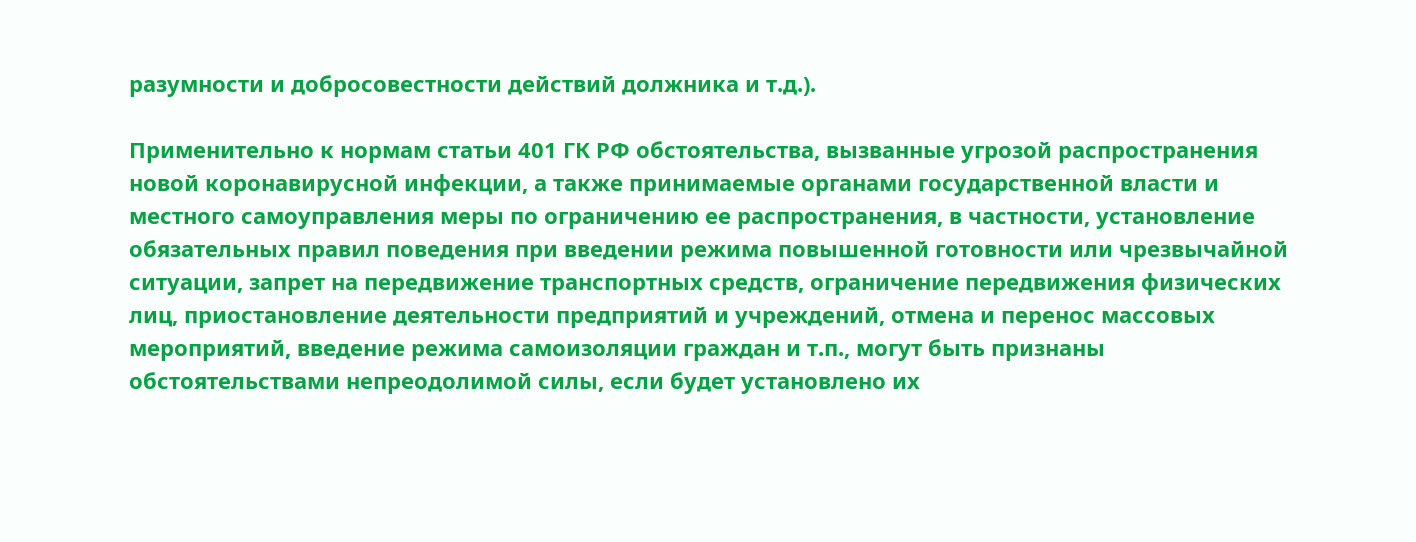разумности и добросовестности действий должника и т.д.).

Применительно к нормам статьи 401 ГК РФ обстоятельства, вызванные угрозой распространения новой коронавирусной инфекции, а также принимаемые органами государственной власти и местного самоуправления меры по ограничению ее распространения, в частности, установление обязательных правил поведения при введении режима повышенной готовности или чрезвычайной ситуации, запрет на передвижение транспортных средств, ограничение передвижения физических лиц, приостановление деятельности предприятий и учреждений, отмена и перенос массовых мероприятий, введение режима самоизоляции граждан и т.п., могут быть признаны обстоятельствами непреодолимой силы, если будет установлено их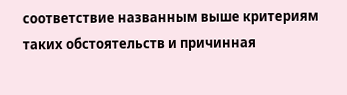соответствие названным выше критериям таких обстоятельств и причинная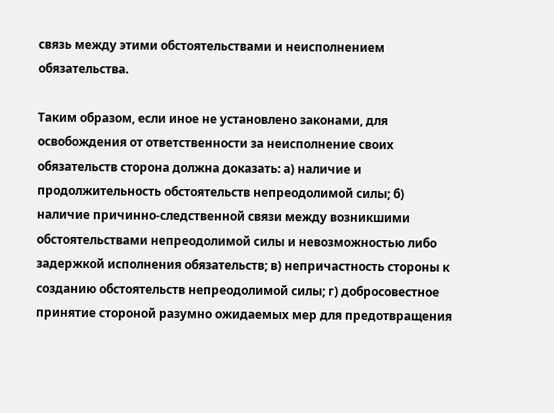связь между этими обстоятельствами и неисполнением обязательства.

Таким образом, если иное не установлено законами, для освобождения от ответственности за неисполнение своих обязательств сторона должна доказать: а) наличие и продолжительность обстоятельств непреодолимой силы; б) наличие причинно-следственной связи между возникшими обстоятельствами непреодолимой силы и невозможностью либо задержкой исполнения обязательств; в) непричастность стороны к созданию обстоятельств непреодолимой силы; г) добросовестное принятие стороной разумно ожидаемых мер для предотвращения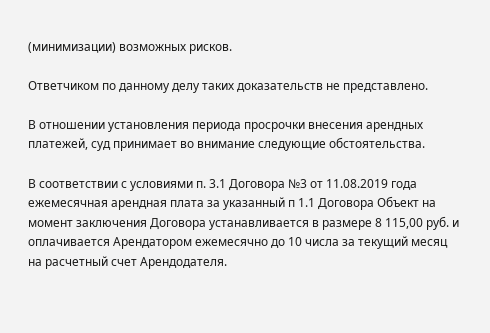(минимизации) возможных рисков.

Ответчиком по данному делу таких доказательств не представлено.

В отношении установления периода просрочки внесения арендных платежей, суд принимает во внимание следующие обстоятельства.

В соответствии с условиями п. 3.1 Договора №3 от 11.08.2019 года ежемесячная арендная плата за указанный п 1.1 Договора Объект на момент заключения Договора устанавливается в размере 8 115,00 руб. и оплачивается Арендатором ежемесячно до 10 числа за текущий месяц на расчетный счет Арендодателя.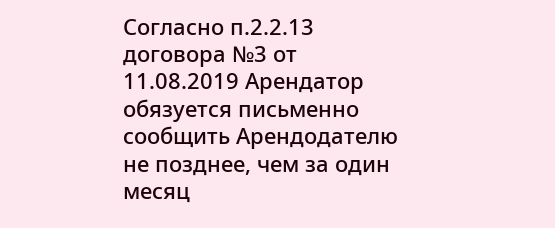Согласно п.2.2.13 договора №3 от 11.08.2019 Арендатор обязуется письменно сообщить Арендодателю не позднее, чем за один месяц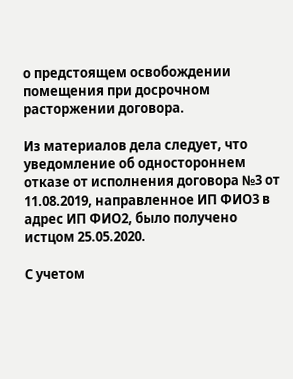о предстоящем освобождении помещения при досрочном расторжении договора.

Из материалов дела следует, что уведомление об одностороннем отказе от исполнения договора №3 от 11.08.2019, направленное ИП ФИО3 в адрес ИП ФИО2, было получено истцом 25.05.2020.

С учетом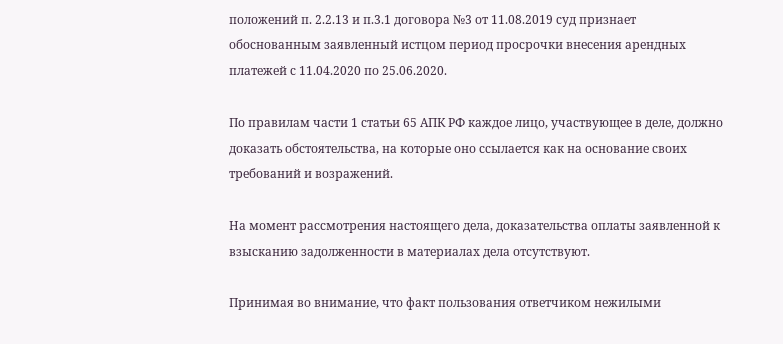положений п. 2.2.13 и п.3.1 договора №3 от 11.08.2019 суд признает обоснованным заявленный истцом период просрочки внесения арендных платежей с 11.04.2020 по 25.06.2020.

По правилам части 1 статьи 65 АПК РФ каждое лицо, участвующее в деле, должно доказать обстоятельства, на которые оно ссылается как на основание своих требований и возражений.

На момент рассмотрения настоящего дела, доказательства оплаты заявленной к взысканию задолженности в материалах дела отсутствуют.

Принимая во внимание, что факт пользования ответчиком нежилыми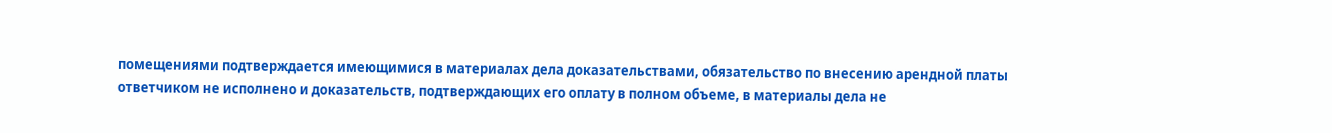помещениями подтверждается имеющимися в материалах дела доказательствами, обязательство по внесению арендной платы ответчиком не исполнено и доказательств, подтверждающих его оплату в полном объеме, в материалы дела не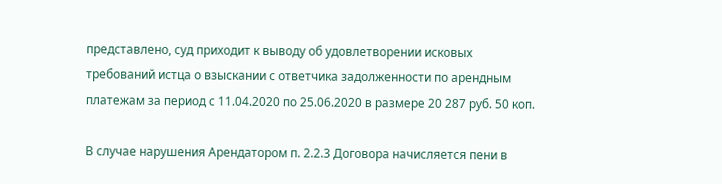представлено, суд приходит к выводу об удовлетворении исковых требований истца о взыскании с ответчика задолженности по арендным платежам за период с 11.04.2020 по 25.06.2020 в размере 20 287 руб. 50 коп.

В случае нарушения Арендатором п. 2.2.3 Договора начисляется пени в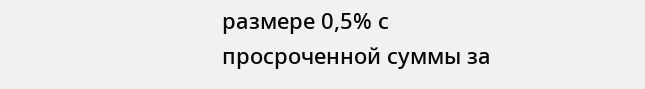размере 0,5% с просроченной суммы за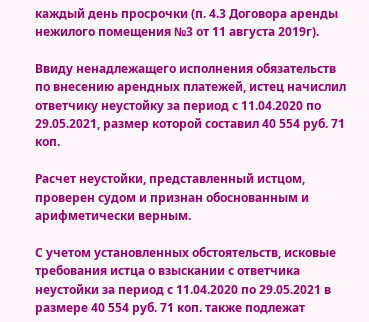каждый день просрочки (п. 4.3 Договора аренды нежилого помещения №3 от 11 августа 2019г).

Ввиду ненадлежащего исполнения обязательств по внесению арендных платежей, истец начислил ответчику неустойку за период с 11.04.2020 по 29.05.2021, размер которой составил 40 554 руб. 71 коп.

Расчет неустойки, представленный истцом, проверен судом и признан обоснованным и арифметически верным.

С учетом установленных обстоятельств, исковые требования истца о взыскании с ответчика неустойки за период с 11.04.2020 по 29.05.2021 в размере 40 554 руб. 71 коп. также подлежат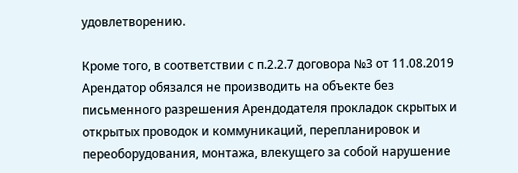удовлетворению.

Кроме того, в соответствии с п.2.2.7 договора №3 от 11.08.2019 Арендатор обязался не производить на объекте без письменного разрешения Арендодателя прокладок скрытых и открытых проводок и коммуникаций, перепланировок и переоборудования, монтажа, влекущего за собой нарушение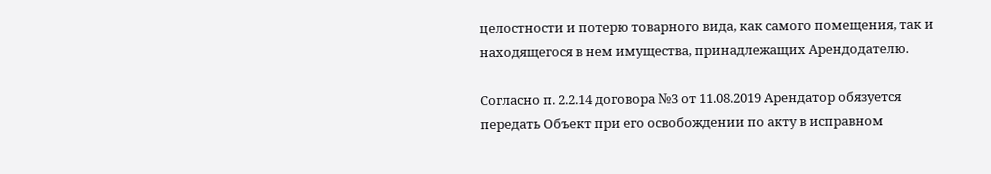целостности и потерю товарного вида, как самого помещения, так и находящегося в нем имущества, принадлежащих Арендодателю.

Согласно п. 2.2.14 договора №3 от 11.08.2019 Арендатор обязуется передать Объект при его освобождении по акту в исправном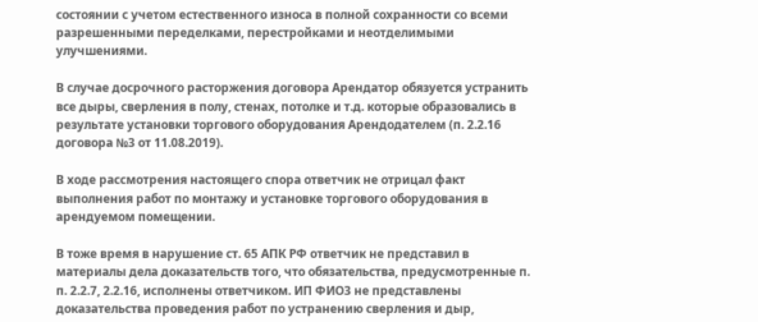состоянии с учетом естественного износа в полной сохранности со всеми разрешенными переделками, перестройками и неотделимыми улучшениями.

В случае досрочного расторжения договора Арендатор обязуется устранить все дыры, сверления в полу, стенах, потолке и т.д. которые образовались в результате установки торгового оборудования Арендодателем (п. 2.2.16 договора №3 от 11.08.2019).

В ходе рассмотрения настоящего спора ответчик не отрицал факт выполнения работ по монтажу и установке торгового оборудования в арендуемом помещении.

В тоже время в нарушение ст. 65 АПК РФ ответчик не представил в материалы дела доказательств того, что обязательства, предусмотренные п. п. 2.2.7, 2.2.16, исполнены ответчиком. ИП ФИО3 не представлены доказательства проведения работ по устранению сверления и дыр,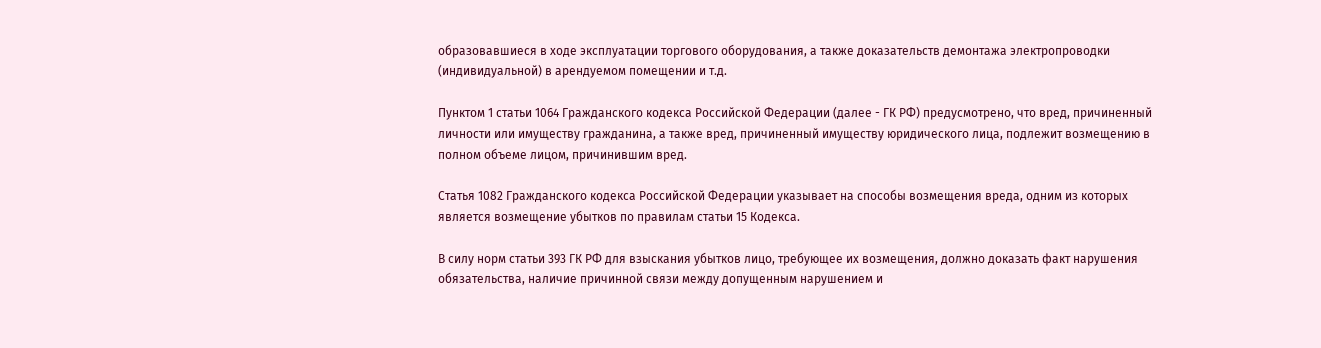образовавшиеся в ходе эксплуатации торгового оборудования, а также доказательств демонтажа электропроводки (индивидуальной) в арендуемом помещении и т.д.

Пунктом 1 статьи 1064 Гражданского кодекса Российской Федерации (далее - ГК РФ) предусмотрено, что вред, причиненный личности или имуществу гражданина, а также вред, причиненный имуществу юридического лица, подлежит возмещению в полном объеме лицом, причинившим вред.

Статья 1082 Гражданского кодекса Российской Федерации указывает на способы возмещения вреда, одним из которых является возмещение убытков по правилам статьи 15 Кодекса.

В силу норм статьи 393 ГК РФ для взыскания убытков лицо, требующее их возмещения, должно доказать факт нарушения обязательства, наличие причинной связи между допущенным нарушением и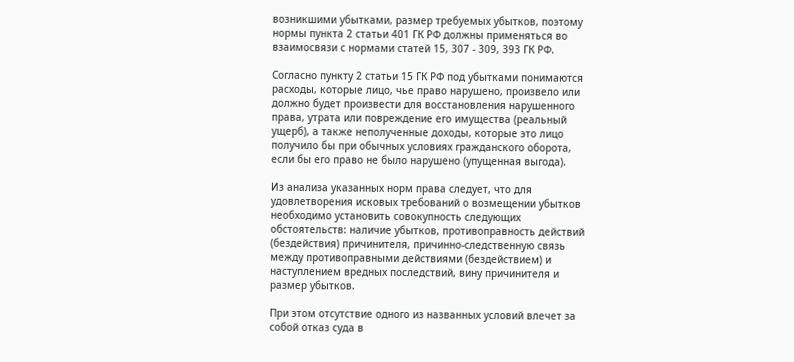возникшими убытками, размер требуемых убытков, поэтому нормы пункта 2 статьи 401 ГК РФ должны применяться во взаимосвязи с нормами статей 15, 307 - 309, 393 ГК РФ.

Согласно пункту 2 статьи 15 ГК РФ под убытками понимаются расходы, которые лицо, чье право нарушено, произвело или должно будет произвести для восстановления нарушенного права, утрата или повреждение его имущества (реальный ущерб), а также неполученные доходы, которые это лицо получило бы при обычных условиях гражданского оборота, если бы его право не было нарушено (упущенная выгода).

Из анализа указанных норм права следует, что для удовлетворения исковых требований о возмещении убытков необходимо установить совокупность следующих обстоятельств: наличие убытков, противоправность действий (бездействия) причинителя, причинно-следственную связь между противоправными действиями (бездействием) и наступлением вредных последствий, вину причинителя и размер убытков.

При этом отсутствие одного из названных условий влечет за собой отказ суда в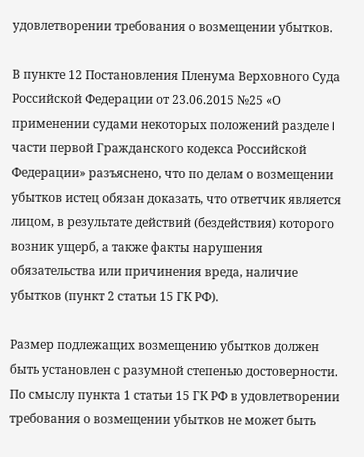удовлетворении требования о возмещении убытков.

В пункте 12 Постановления Пленума Верховного Суда Российской Федерации от 23.06.2015 №25 «О применении судами некоторых положений разделе I части первой Гражданского кодекса Российской Федерации» разъяснено, что по делам о возмещении убытков истец обязан доказать, что ответчик является лицом, в результате действий (бездействия) которого возник ущерб, а также факты нарушения обязательства или причинения вреда, наличие убытков (пункт 2 статьи 15 ГК РФ).

Размер подлежащих возмещению убытков должен быть установлен с разумной степенью достоверности. По смыслу пункта 1 статьи 15 ГК РФ в удовлетворении требования о возмещении убытков не может быть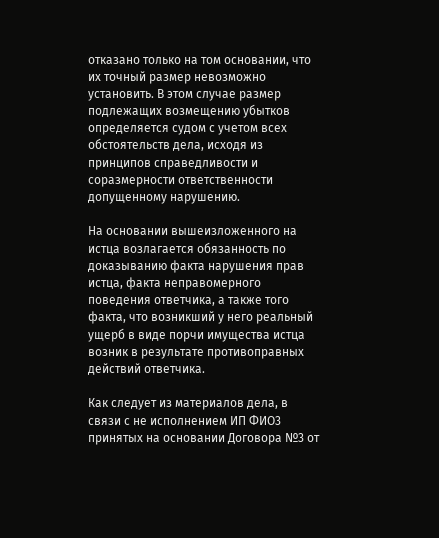отказано только на том основании, что их точный размер невозможно установить. В этом случае размер подлежащих возмещению убытков определяется судом с учетом всех обстоятельств дела, исходя из принципов справедливости и соразмерности ответственности допущенному нарушению.

На основании вышеизложенного на истца возлагается обязанность по доказыванию факта нарушения прав истца, факта неправомерного поведения ответчика, а также того факта, что возникший у него реальный ущерб в виде порчи имущества истца возник в результате противоправных действий ответчика.

Как следует из материалов дела, в связи с не исполнением ИП ФИО3 принятых на основании Договора №3 от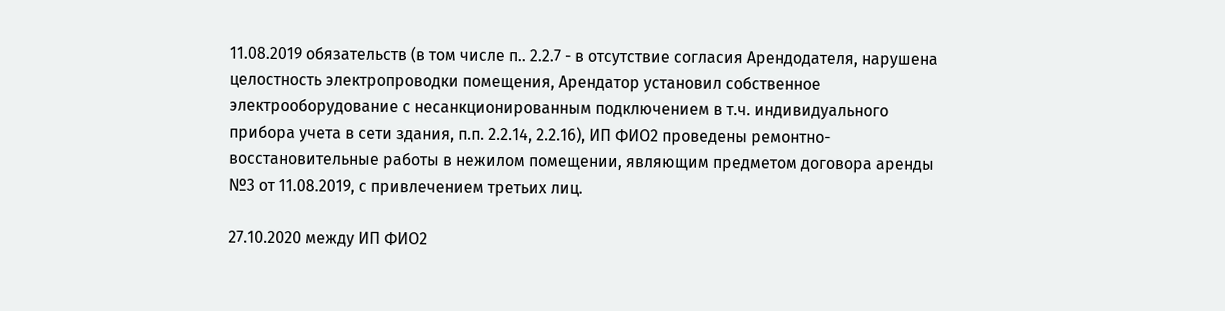11.08.2019 обязательств (в том числе п.. 2.2.7 - в отсутствие согласия Арендодателя, нарушена целостность электропроводки помещения, Арендатор установил собственное электрооборудование с несанкционированным подключением в т.ч. индивидуального прибора учета в сети здания, п.п. 2.2.14, 2.2.16), ИП ФИО2 проведены ремонтно-восстановительные работы в нежилом помещении, являющим предметом договора аренды №3 от 11.08.2019, с привлечением третьих лиц.

27.10.2020 между ИП ФИО2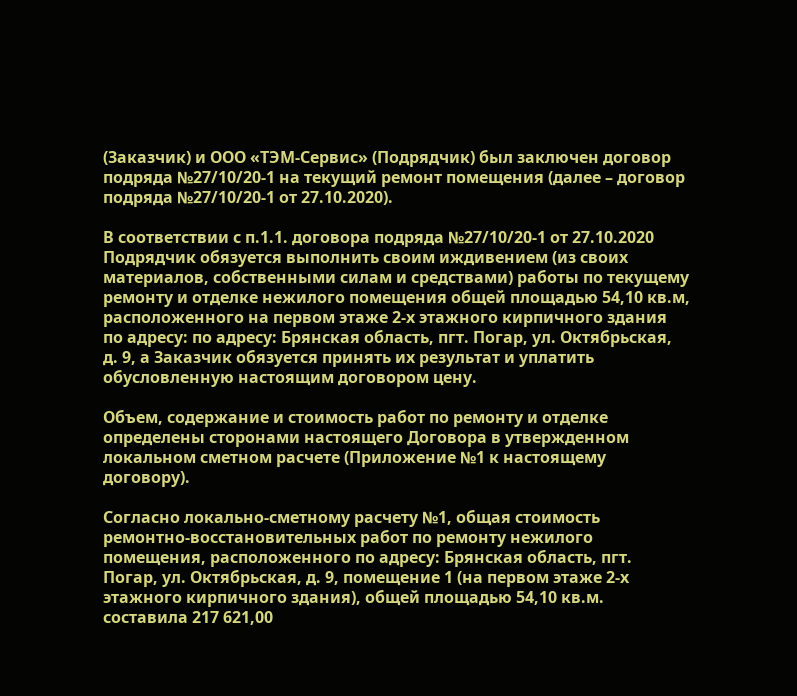(Заказчик) и ООО «ТЭМ-Сервис» (Подрядчик) был заключен договор подряда №27/10/20-1 на текущий ремонт помещения (далее – договор подряда №27/10/20-1 от 27.10.2020).

В соответствии с п.1.1. договора подряда №27/10/20-1 от 27.10.2020 Подрядчик обязуется выполнить своим иждивением (из своих материалов, собственными силам и средствами) работы по текущему ремонту и отделке нежилого помещения общей площадью 54,10 кв.м, расположенного на первом этаже 2-х этажного кирпичного здания по адресу: по адресу: Брянская область, пгт. Погар, ул. Октябрьская, д. 9, а Заказчик обязуется принять их результат и уплатить обусловленную настоящим договором цену.

Объем, содержание и стоимость работ по ремонту и отделке определены сторонами настоящего Договора в утвержденном локальном сметном расчете (Приложение №1 к настоящему договору).

Согласно локально-сметному расчету №1, общая стоимость ремонтно-восстановительных работ по ремонту нежилого помещения, расположенного по адресу: Брянская область, пгт. Погар, ул. Октябрьская, д. 9, помещение 1 (на первом этаже 2-х этажного кирпичного здания), общей площадью 54,10 кв.м. составила 217 621,00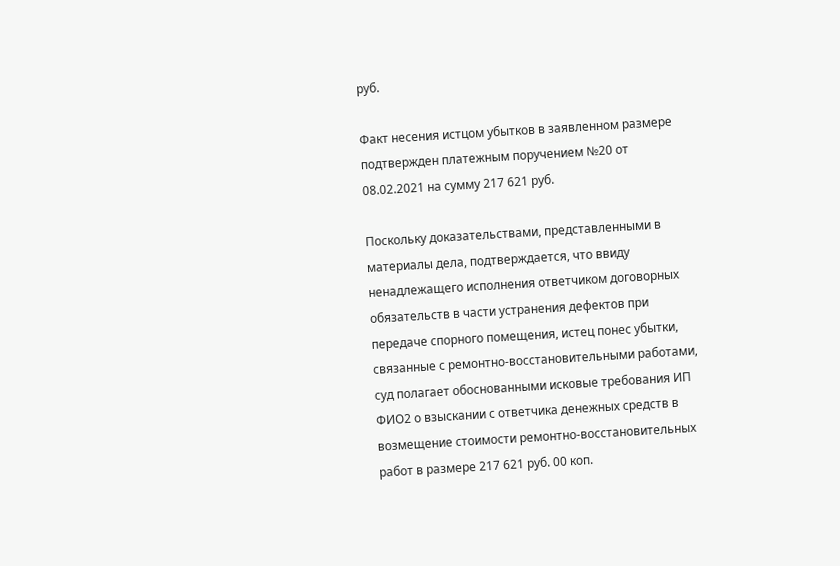руб.

Факт несения истцом убытков в заявленном размере подтвержден платежным поручением №20 от 08.02.2021 на сумму 217 621 руб.

Поскольку доказательствами, представленными в материалы дела, подтверждается, что ввиду ненадлежащего исполнения ответчиком договорных обязательств в части устранения дефектов при передаче спорного помещения, истец понес убытки, связанные с ремонтно-восстановительными работами, суд полагает обоснованными исковые требования ИП ФИО2 о взыскании с ответчика денежных средств в возмещение стоимости ремонтно-восстановительных работ в размере 217 621 руб. 00 коп.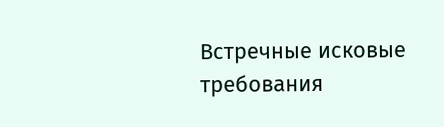Встречные исковые требования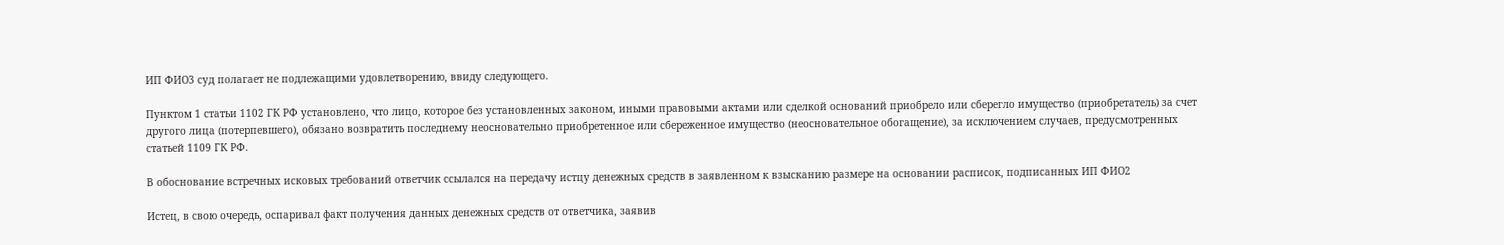ИП ФИО3 суд полагает не подлежащими удовлетворению, ввиду следующего.

Пунктом 1 статьи 1102 ГК РФ установлено, что лицо, которое без установленных законом, иными правовыми актами или сделкой оснований приобрело или сберегло имущество (приобретатель) за счет другого лица (потерпевшего), обязано возвратить последнему неосновательно приобретенное или сбереженное имущество (неосновательное обогащение), за исключением случаев, предусмотренных статьей 1109 ГК РФ.

В обоснование встречных исковых требований ответчик ссылался на передачу истцу денежных средств в заявленном к взысканию размере на основании расписок, подписанных ИП ФИО2

Истец, в свою очередь, оспаривал факт получения данных денежных средств от ответчика, заявив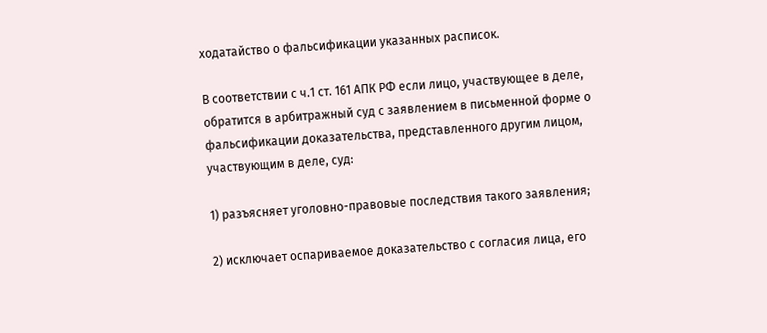ходатайство о фальсификации указанных расписок.

В соответствии с ч.1 ст. 161 АПК РФ если лицо, участвующее в деле, обратится в арбитражный суд с заявлением в письменной форме о фальсификации доказательства, представленного другим лицом, участвующим в деле, суд:

1) разъясняет уголовно-правовые последствия такого заявления;

2) исключает оспариваемое доказательство с согласия лица, его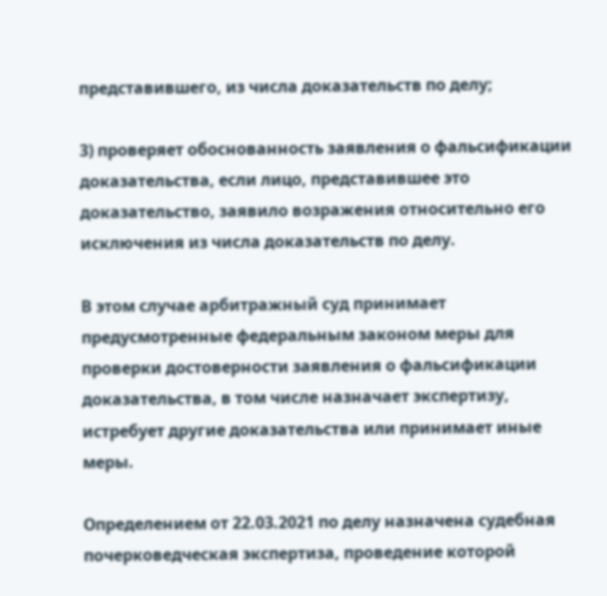представившего, из числа доказательств по делу;

3) проверяет обоснованность заявления о фальсификации доказательства, если лицо, представившее это доказательство, заявило возражения относительно его исключения из числа доказательств по делу.

В этом случае арбитражный суд принимает предусмотренные федеральным законом меры для проверки достоверности заявления о фальсификации доказательства, в том числе назначает экспертизу, истребует другие доказательства или принимает иные меры.

Определением от 22.03.2021 по делу назначена судебная почерковедческая экспертиза, проведение которой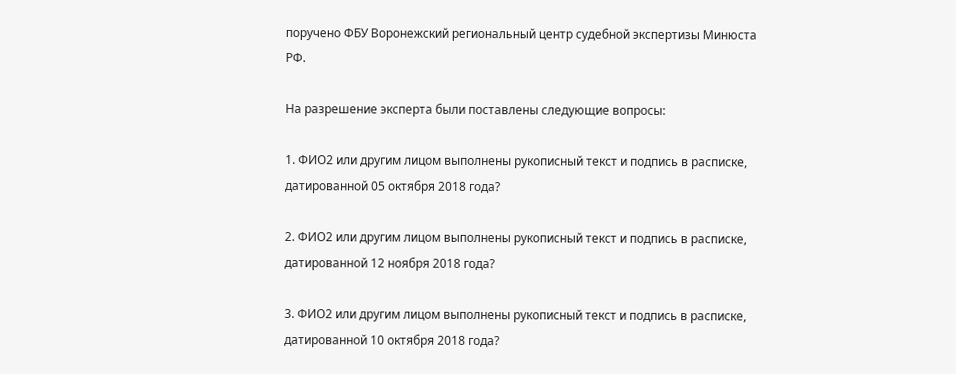поручено ФБУ Воронежский региональный центр судебной экспертизы Минюста РФ.

На разрешение эксперта были поставлены следующие вопросы:

1. ФИО2 или другим лицом выполнены рукописный текст и подпись в расписке, датированной 05 октября 2018 года?

2. ФИО2 или другим лицом выполнены рукописный текст и подпись в расписке, датированной 12 ноября 2018 года?

3. ФИО2 или другим лицом выполнены рукописный текст и подпись в расписке, датированной 10 октября 2018 года?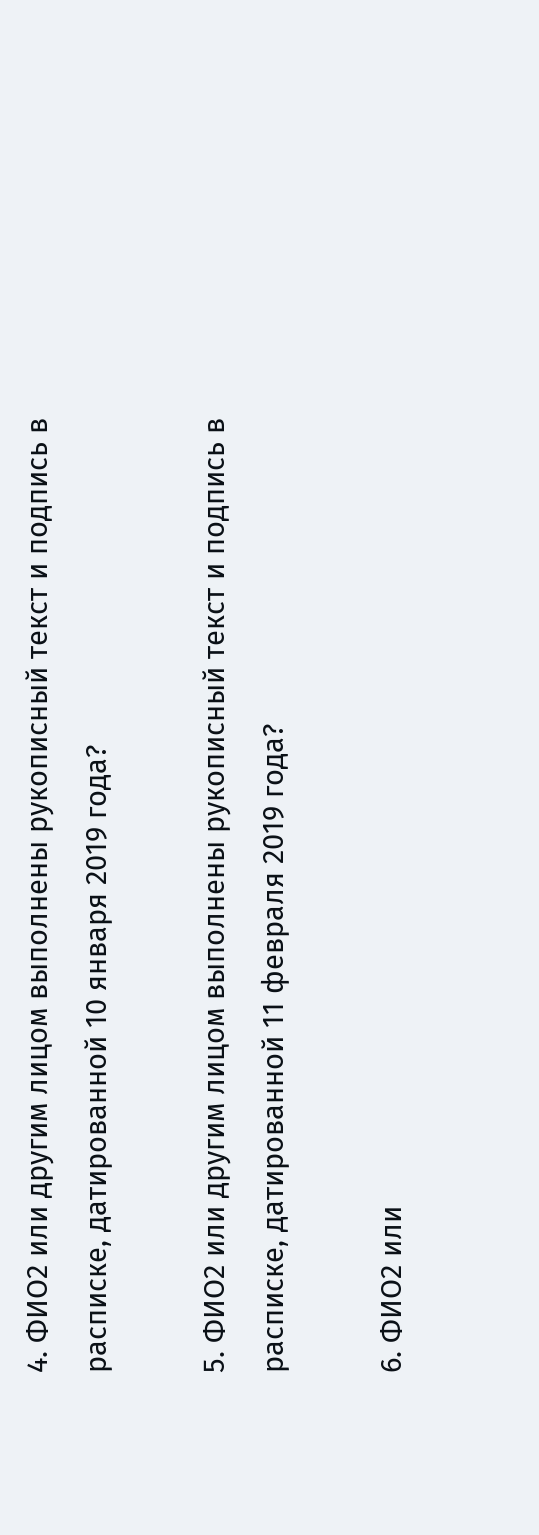4. ФИО2 или другим лицом выполнены рукописный текст и подпись в расписке, датированной 10 января 2019 года?

5. ФИО2 или другим лицом выполнены рукописный текст и подпись в расписке, датированной 11 февраля 2019 года?

6. ФИО2 или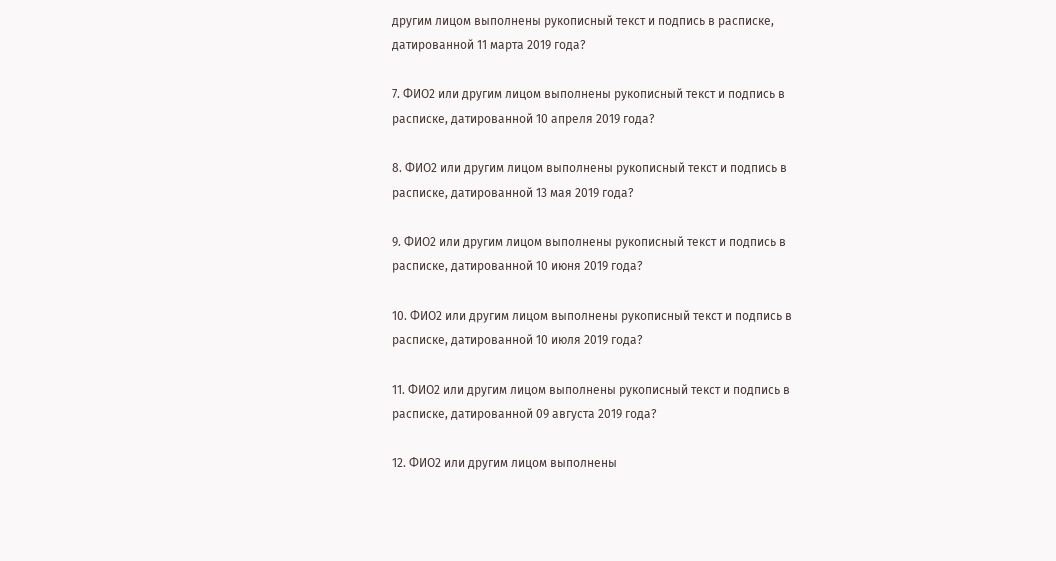другим лицом выполнены рукописный текст и подпись в расписке, датированной 11 марта 2019 года?

7. ФИО2 или другим лицом выполнены рукописный текст и подпись в расписке, датированной 10 апреля 2019 года?

8. ФИО2 или другим лицом выполнены рукописный текст и подпись в расписке, датированной 13 мая 2019 года?

9. ФИО2 или другим лицом выполнены рукописный текст и подпись в расписке, датированной 10 июня 2019 года?

10. ФИО2 или другим лицом выполнены рукописный текст и подпись в расписке, датированной 10 июля 2019 года?

11. ФИО2 или другим лицом выполнены рукописный текст и подпись в расписке, датированной 09 августа 2019 года?

12. ФИО2 или другим лицом выполнены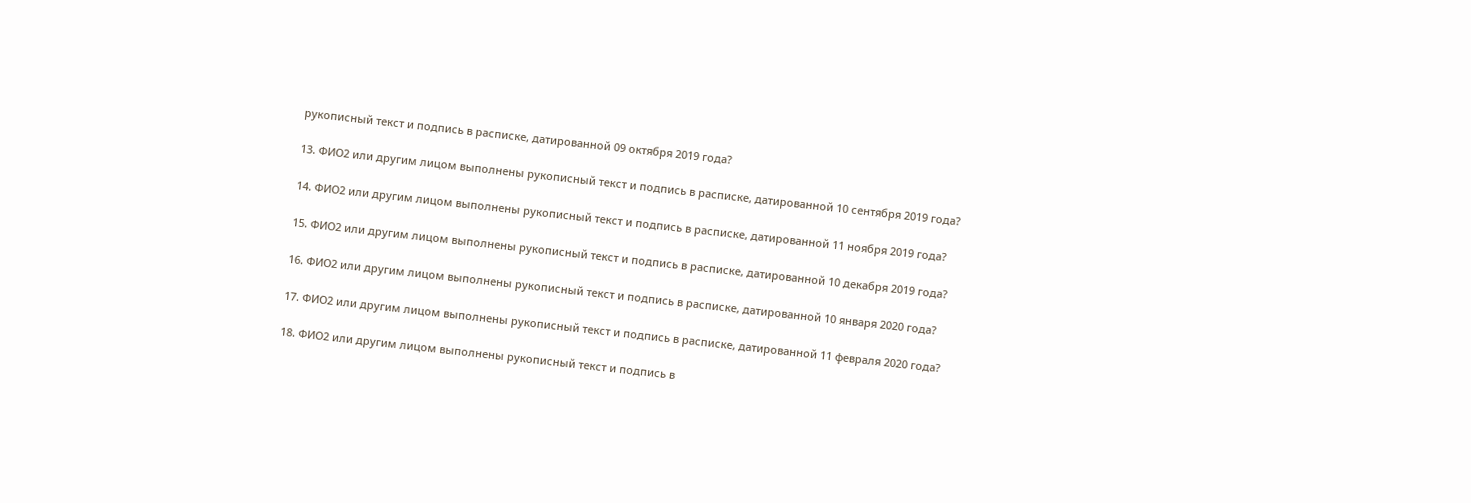рукописный текст и подпись в расписке, датированной 09 октября 2019 года?

13. ФИО2 или другим лицом выполнены рукописный текст и подпись в расписке, датированной 10 сентября 2019 года?

14. ФИО2 или другим лицом выполнены рукописный текст и подпись в расписке, датированной 11 ноября 2019 года?

15. ФИО2 или другим лицом выполнены рукописный текст и подпись в расписке, датированной 10 декабря 2019 года?

16. ФИО2 или другим лицом выполнены рукописный текст и подпись в расписке, датированной 10 января 2020 года?

17. ФИО2 или другим лицом выполнены рукописный текст и подпись в расписке, датированной 11 февраля 2020 года?

18. ФИО2 или другим лицом выполнены рукописный текст и подпись в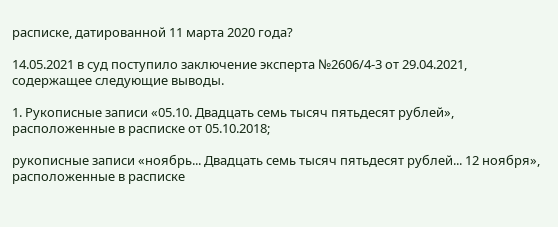расписке, датированной 11 марта 2020 года?

14.05.2021 в суд поступило заключение эксперта №2606/4-3 от 29.04.2021, содержащее следующие выводы.

1. Рукописные записи «05.10. Двадцать семь тысяч пятьдесят рублей», расположенные в расписке от 05.10.2018;

рукописные записи «ноябрь... Двадцать семь тысяч пятьдесят рублей... 12 ноября», расположенные в расписке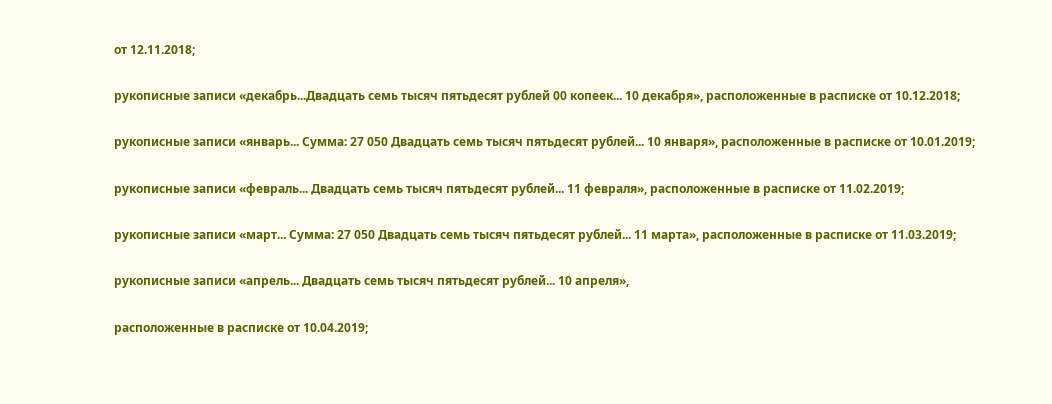от 12.11.2018;

рукописные записи «декабрь...Двадцать семь тысяч пятьдесят рублей 00 копеек... 10 декабря», расположенные в расписке от 10.12.2018;

рукописные записи «январь... Сумма: 27 050 Двадцать семь тысяч пятьдесят рублей... 10 января», расположенные в расписке от 10.01.2019;

рукописные записи «февраль... Двадцать семь тысяч пятьдесят рублей... 11 февраля», расположенные в расписке от 11.02.2019;

рукописные записи «март... Сумма: 27 050 Двадцать семь тысяч пятьдесят рублей... 11 марта», расположенные в расписке от 11.03.2019;

рукописные записи «апрель... Двадцать семь тысяч пятьдесят рублей... 10 апреля»,

расположенные в расписке от 10.04.2019;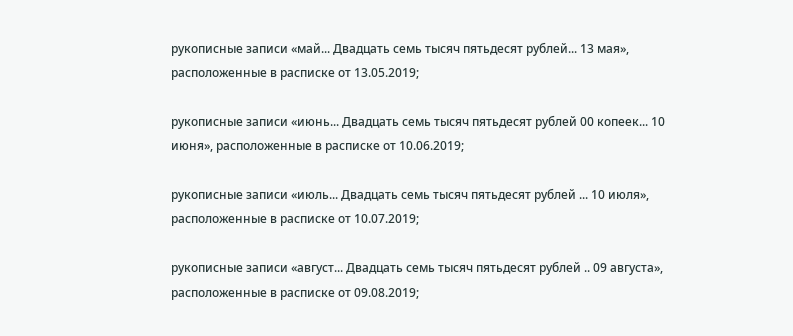рукописные записи «май... Двадцать семь тысяч пятьдесят рублей... 13 мая», расположенные в расписке от 13.05.2019;

рукописные записи «июнь... Двадцать семь тысяч пятьдесят рублей 00 копеек... 10 июня», расположенные в расписке от 10.06.2019;

рукописные записи «июль... Двадцать семь тысяч пятьдесят рублей ... 10 июля», расположенные в расписке от 10.07.2019;

рукописные записи «август... Двадцать семь тысяч пятьдесят рублей .. 09 августа», расположенные в расписке от 09.08.2019;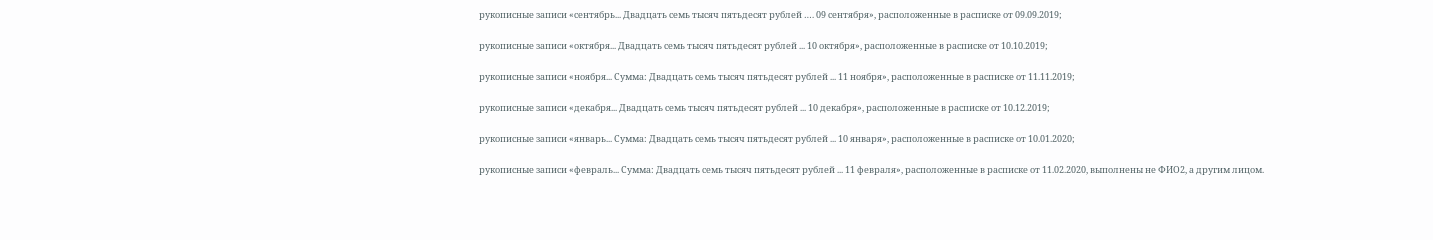рукописные записи «сентябрь... Двадцать семь тысяч пятьдесят рублей …. 09 сентября», расположенные в расписке от 09.09.2019;

рукописные записи «октября... Двадцать семь тысяч пятьдесят рублей ... 10 октября», расположенные в расписке от 10.10.2019;

рукописные записи «ноября... Сумма: Двадцать семь тысяч пятьдесят рублей ... 11 ноября», расположенные в расписке от 11.11.2019;

рукописные записи «декабря... Двадцать семь тысяч пятьдесят рублей ... 10 декабря», расположенные в расписке от 10.12.2019;

рукописные записи «январь... Сумма: Двадцать семь тысяч пятьдесят рублей ... 10 января», расположенные в расписке от 10.01.2020;

рукописные записи «февраль... Сумма: Двадцать семь тысяч пятьдесят рублей ... 11 февраля», расположенные в расписке от 11.02.2020, выполнены не ФИО2, а другим лицом.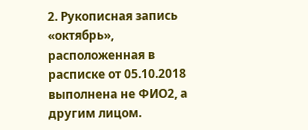2. Рукописная запись «октябрь», расположенная в расписке от 05.10.2018 выполнена не ФИО2, а другим лицом.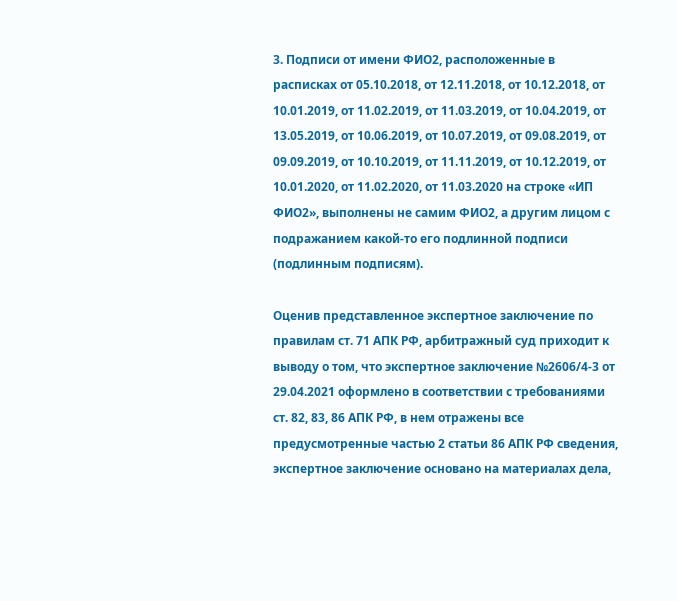3. Подписи от имени ФИО2, расположенные в расписках от 05.10.2018, от 12.11.2018, от 10.12.2018, от 10.01.2019, от 11.02.2019, от 11.03.2019, от 10.04.2019, от 13.05.2019, от 10.06.2019, от 10.07.2019, от 09.08.2019, от 09.09.2019, от 10.10.2019, от 11.11.2019, от 10.12.2019, от 10.01.2020, от 11.02.2020, от 11.03.2020 на строке «ИП ФИО2», выполнены не самим ФИО2, а другим лицом с подражанием какой-то его подлинной подписи (подлинным подписям).

Оценив представленное экспертное заключение по правилам ст. 71 АПК РФ, арбитражный суд приходит к выводу о том, что экспертное заключение №2606/4-3 от 29.04.2021 оформлено в соответствии с требованиями ст. 82, 83, 86 АПК РФ, в нем отражены все предусмотренные частью 2 статьи 86 АПК РФ сведения, экспертное заключение основано на материалах дела,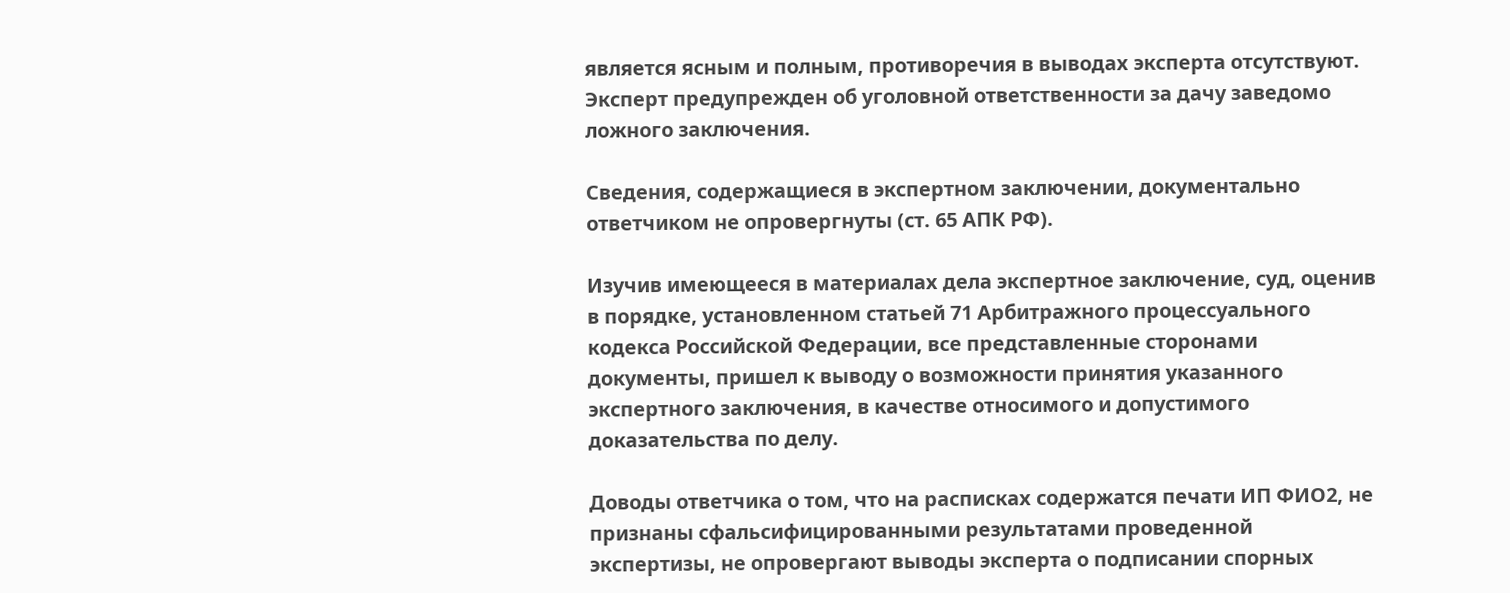является ясным и полным, противоречия в выводах эксперта отсутствуют. Эксперт предупрежден об уголовной ответственности за дачу заведомо ложного заключения.

Сведения, содержащиеся в экспертном заключении, документально ответчиком не опровергнуты (ст. 65 АПК РФ).

Изучив имеющееся в материалах дела экспертное заключение, суд, оценив в порядке, установленном статьей 71 Арбитражного процессуального кодекса Российской Федерации, все представленные сторонами документы, пришел к выводу о возможности принятия указанного экспертного заключения, в качестве относимого и допустимого доказательства по делу.

Доводы ответчика о том, что на расписках содержатся печати ИП ФИО2, не признаны сфальсифицированными результатами проведенной экспертизы, не опровергают выводы эксперта о подписании спорных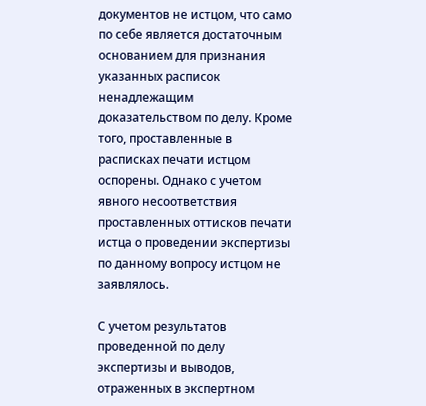документов не истцом, что само по себе является достаточным основанием для признания указанных расписок ненадлежащим доказательством по делу. Кроме того, проставленные в расписках печати истцом оспорены. Однако с учетом явного несоответствия проставленных оттисков печати истца о проведении экспертизы по данному вопросу истцом не заявлялось.

С учетом результатов проведенной по делу экспертизы и выводов, отраженных в экспертном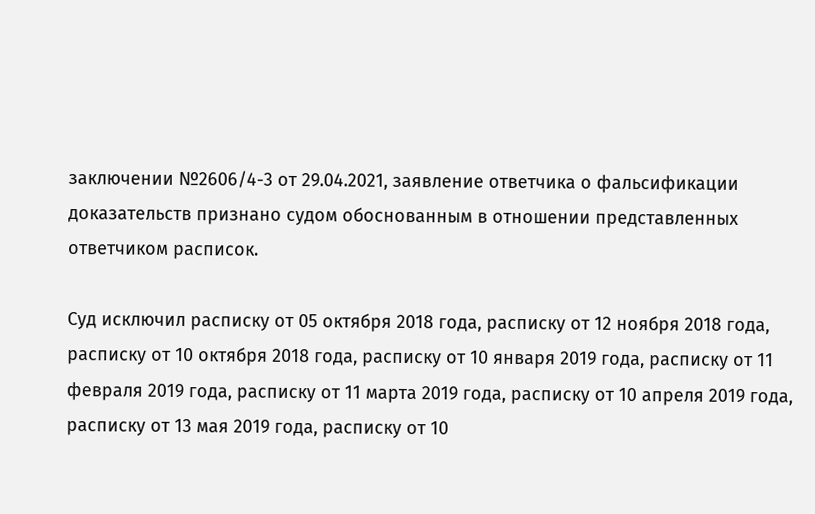заключении №2606/4-3 от 29.04.2021, заявление ответчика о фальсификации доказательств признано судом обоснованным в отношении представленных ответчиком расписок.

Суд исключил расписку от 05 октября 2018 года, расписку от 12 ноября 2018 года, расписку от 10 октября 2018 года, расписку от 10 января 2019 года, расписку от 11 февраля 2019 года, расписку от 11 марта 2019 года, расписку от 10 апреля 2019 года, расписку от 13 мая 2019 года, расписку от 10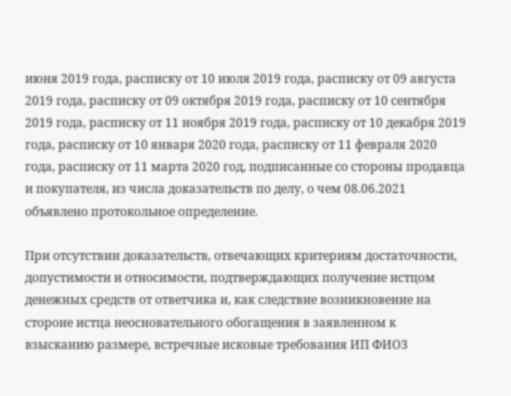июня 2019 года, расписку от 10 июля 2019 года, расписку от 09 августа 2019 года, расписку от 09 октября 2019 года, расписку от 10 сентября 2019 года, расписку от 11 ноября 2019 года, расписку от 10 декабря 2019 года, расписку от 10 января 2020 года, расписку от 11 февраля 2020 года, расписку от 11 марта 2020 год, подписанные со стороны продавца и покупателя, из числа доказательств по делу, о чем 08.06.2021 объявлено протокольное определение.

При отсутствии доказательств, отвечающих критериям достаточности, допустимости и относимости, подтверждающих получение истцом денежных средств от ответчика и, как следствие возникновение на стороне истца неосновательного обогащения в заявленном к взысканию размере, встречные исковые требования ИП ФИО3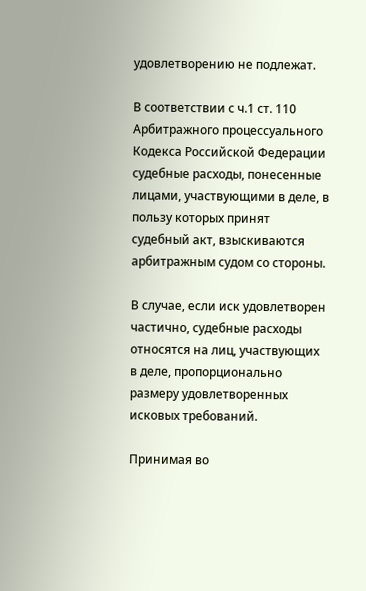удовлетворению не подлежат.

В соответствии с ч.1 ст. 110 Арбитражного процессуального Кодекса Российской Федерации судебные расходы, понесенные лицами, участвующими в деле, в пользу которых принят судебный акт, взыскиваются арбитражным судом со стороны.

В случае, если иск удовлетворен частично, судебные расходы относятся на лиц, участвующих в деле, пропорционально размеру удовлетворенных исковых требований.

Принимая во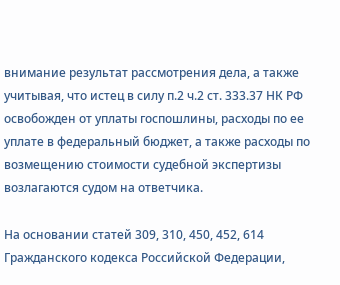внимание результат рассмотрения дела, а также учитывая, что истец в силу п.2 ч.2 ст. 333.37 НК РФ освобожден от уплаты госпошлины, расходы по ее уплате в федеральный бюджет, а также расходы по возмещению стоимости судебной экспертизы возлагаются судом на ответчика.

На основании статей 309, 310, 450, 452, 614 Гражданского кодекса Российской Федерации,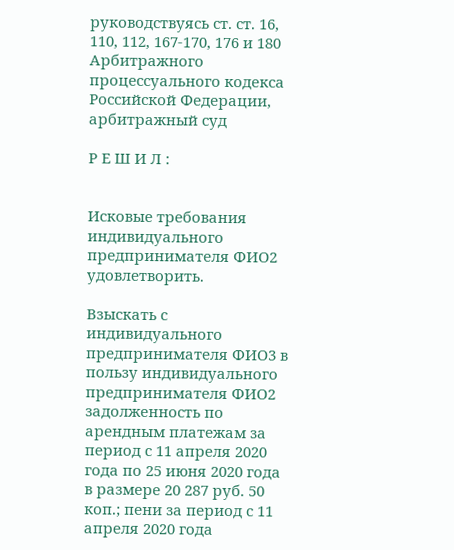руководствуясь ст. ст. 16, 110, 112, 167-170, 176 и 180 Арбитражного процессуального кодекса Российской Федерации, арбитражный суд

Р Е Ш И Л :


Исковые требования индивидуального предпринимателя ФИО2 удовлетворить.

Взыскать с индивидуального предпринимателя ФИО3 в пользу индивидуального предпринимателя ФИО2 задолженность по арендным платежам за период с 11 апреля 2020 года по 25 июня 2020 года в размере 20 287 руб. 50 коп.; пени за период с 11 апреля 2020 года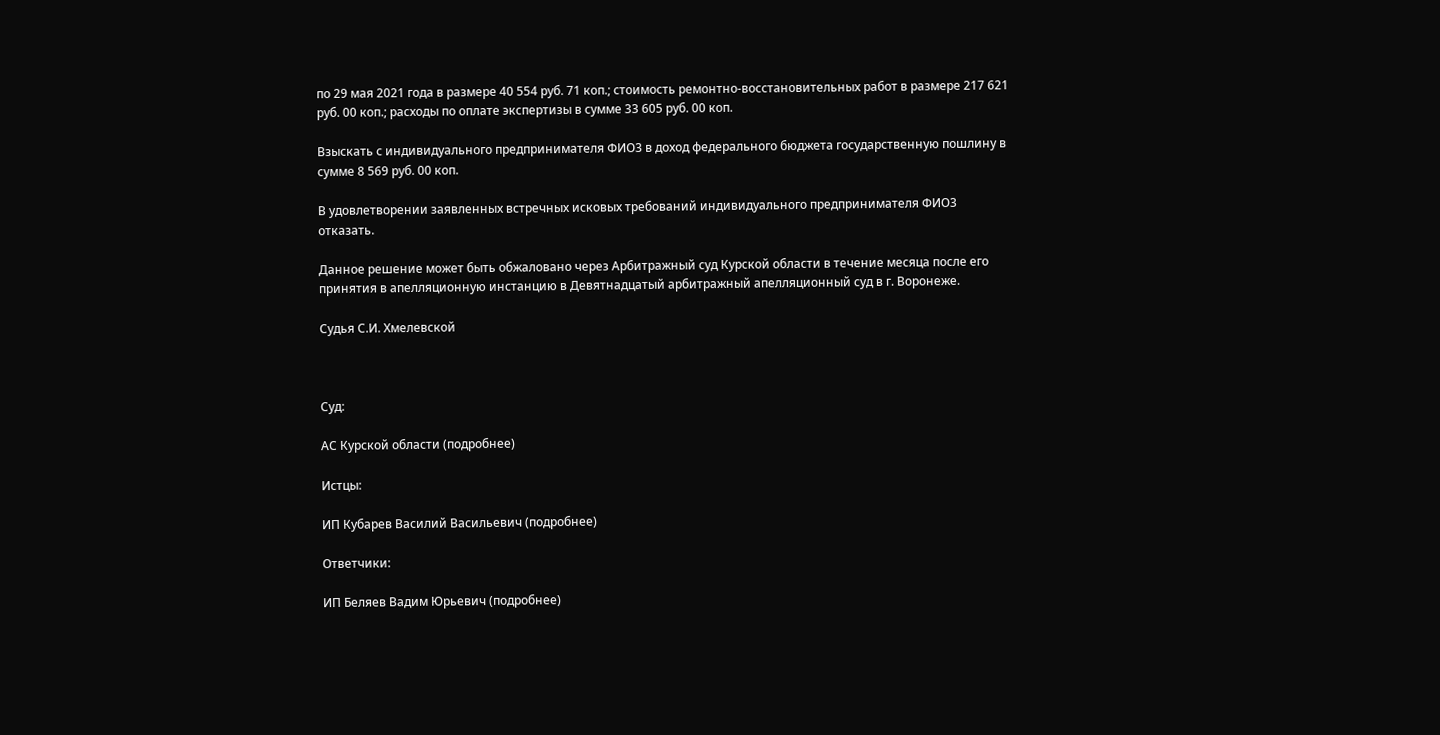по 29 мая 2021 года в размере 40 554 руб. 71 коп.; стоимость ремонтно-восстановительных работ в размере 217 621 руб. 00 коп.; расходы по оплате экспертизы в сумме 33 605 руб. 00 коп.

Взыскать с индивидуального предпринимателя ФИО3 в доход федерального бюджета государственную пошлину в сумме 8 569 руб. 00 коп.

В удовлетворении заявленных встречных исковых требований индивидуального предпринимателя ФИО3 отказать.

Данное решение может быть обжаловано через Арбитражный суд Курской области в течение месяца после его принятия в апелляционную инстанцию в Девятнадцатый арбитражный апелляционный суд в г. Воронеже.

Судья С.И. Хмелевской



Суд:

АС Курской области (подробнее)

Истцы:

ИП Кубарев Василий Васильевич (подробнее)

Ответчики:

ИП Беляев Вадим Юрьевич (подробнее)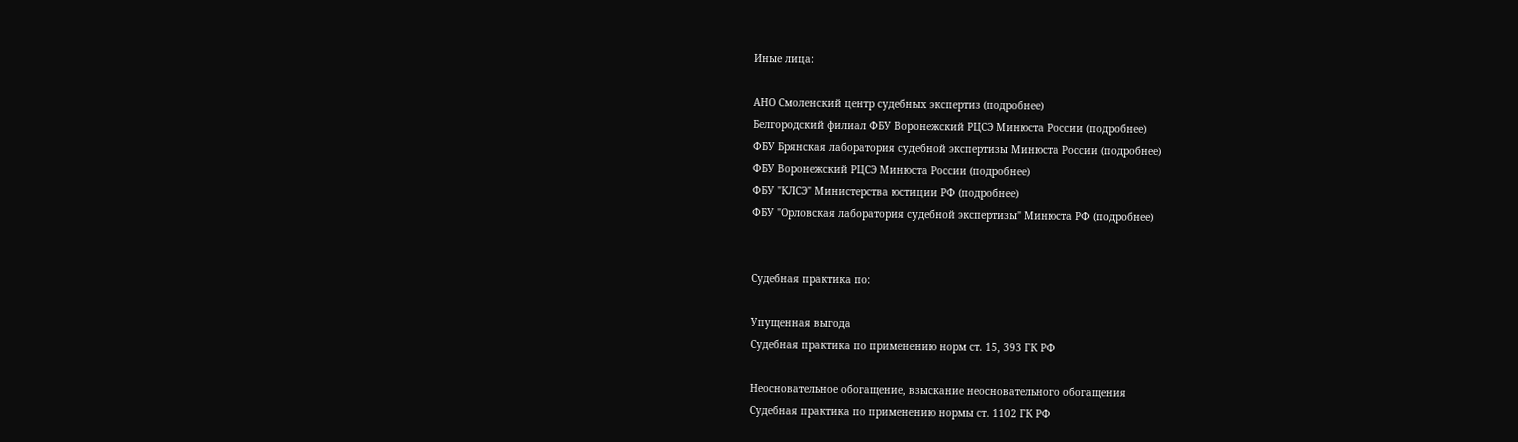Иные лица:

АНО Смоленский центр судебных экспертиз (подробнее)
Белгородский филиал ФБУ Воронежский РЦСЭ Минюста России (подробнее)
ФБУ Брянская лаборатория судебной экспертизы Минюста России (подробнее)
ФБУ Воронежский РЦСЭ Минюста России (подробнее)
ФБУ "КЛСЭ" Министерства юстиции РФ (подробнее)
ФБУ "Орловская лаборатория судебной экспертизы" Минюста РФ (подробнее)


Судебная практика по:

Упущенная выгода
Судебная практика по применению норм ст. 15, 393 ГК РФ

Неосновательное обогащение, взыскание неосновательного обогащения
Судебная практика по применению нормы ст. 1102 ГК РФ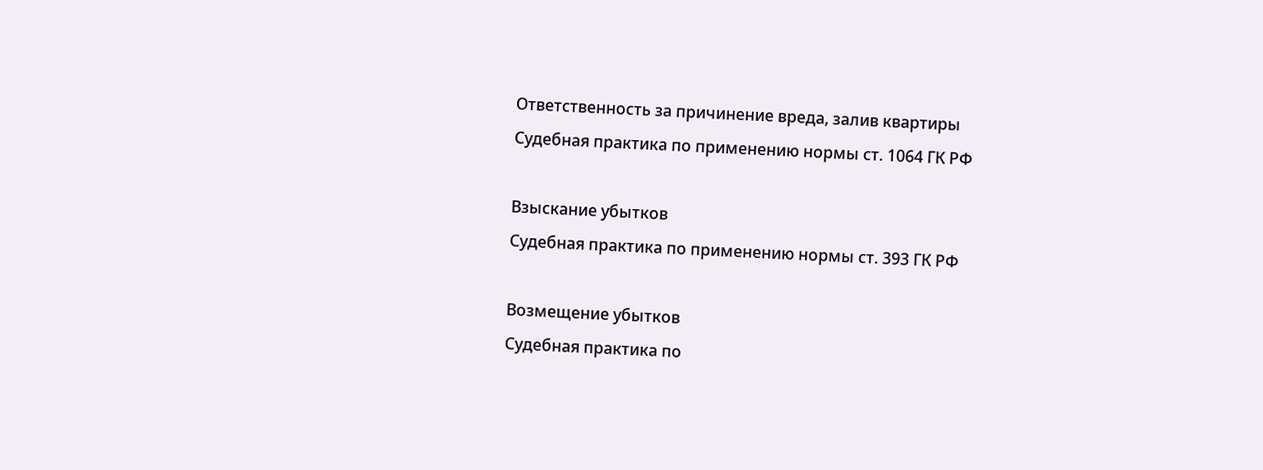Ответственность за причинение вреда, залив квартиры
Судебная практика по применению нормы ст. 1064 ГК РФ

Взыскание убытков
Судебная практика по применению нормы ст. 393 ГК РФ

Возмещение убытков
Судебная практика по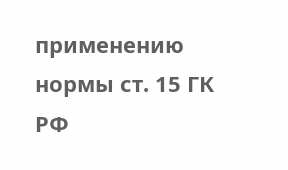применению нормы ст. 15 ГК РФ